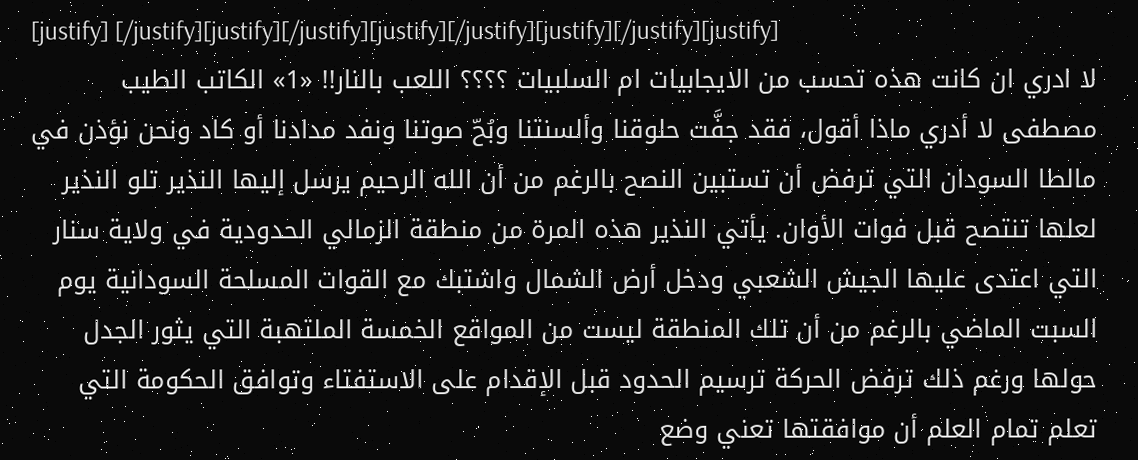[justify] [/justify][justify][/justify][justify][/justify][justify][/justify][justify]
لا ادري ان كانت هذه تحسب من الايجابيات ام السلبيات ؟؟؟؟ اللعب بالنار!! «1» الكاتب الطيب مصطفى لا أدري ماذا أقول، فقد جفَّت حلوقنا وألسنتنا وبُحّ صوتنا ونفد مدادنا أو كاد ونحن نؤذن في مالطا السودان التي ترفض أن تستبين النصح بالرغم من أن الله الرحيم يرسل إليها النذير تلو النذير لعلها تنتصح قبل فوات الأوان. يأتي النذير هذه المرة من منطقة الزمالي الحدودية في ولاية سنار التي اعتدى عليها الجيش الشعبي ودخل أرض الشمال واشتبك مع القوات المسلحة السودانية يوم السبت الماضي بالرغم من أن تلك المنطقة ليست من المواقع الخمسة الملتهبة التي يثور الجدل حولها ورغم ذلك ترفض الحركة ترسيم الحدود قبل الإقدام على الاستفتاء وتوافق الحكومة التي تعلم تمام العلم أن موافقتها تعني وضع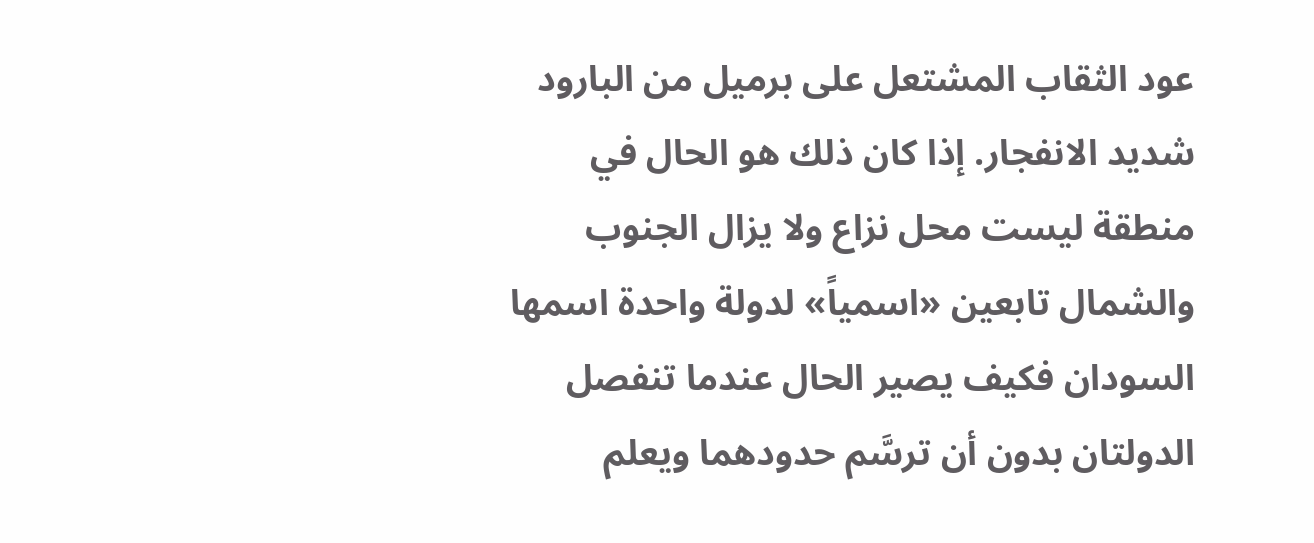عود الثقاب المشتعل على برميل من البارود شديد الانفجار. إذا كان ذلك هو الحال في منطقة ليست محل نزاع ولا يزال الجنوب والشمال تابعين «اسمياً» لدولة واحدة اسمها السودان فكيف يصير الحال عندما تنفصل الدولتان بدون أن ترسَّم حدودهما ويعلم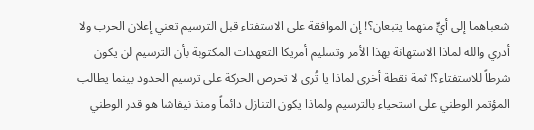شعباهما إلى أيٍّ منهما يتبعان؟! إن الموافقة على الاستفتاء قبل الترسيم تعني إعلان الحرب ولا أدري والله لماذا الاستهانة بهذا الأمر وتسليم أمريكا التعهدات المكتوبة بأن الترسيم لن يكون شرطاً للاستفتاء؟! ثمة نقطة أخرى لماذا يا تُرى لا تحرص الحركة على ترسيم الحدود بينما يطالب المؤتمر الوطني على استحياء بالترسيم ولماذا يكون التنازل دائماً ومنذ نيفاشا هو قدر الوطني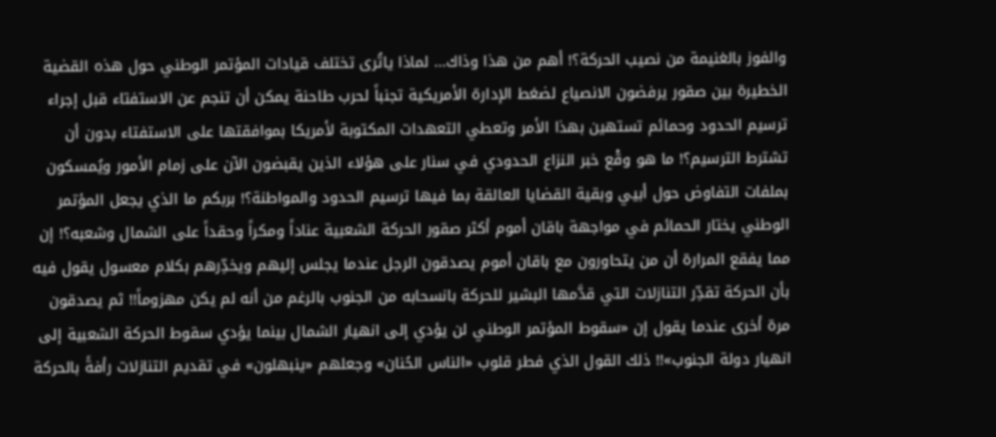والفوز بالغنيمة من نصيب الحركة؟! أهم من هذا وذاك... لماذا ياتُرى تختلف قيادات المؤتمر الوطني حول هذه القضية الخطيرة بين صقور يرفضون الانصياع لضغط الإدارة الأمريكية تجنباً لحرب طاحنة يمكن أن تنجم عن الاستفتاء قبل إجراء ترسيم الحدود وحمائم تستهين بهذا الأمر وتعطي التعهدات المكتوبة لأمريكا بموافقتها على الاستفتاء بدون أن تشترط الترسيم؟! ما هو وقْع خبر النزاع الحدودي في سنار على هؤلاء الذين يقبضون الآن على زمام الأمور ويُمسكون بملفات التفاوض حول أبيي وبقية القضايا العالقة بما فيها ترسيم الحدود والمواطنة؟! بربكم ما الذي يجعل المؤتمر الوطني يختار الحمائم في مواجهة باقان أموم أكثر صقور الحركة الشعبية عناداً ومكراً وحقداً على الشمال وشعبه؟! إن مما يفقع المرارة أن من يتحاورون مع باقان أموم يصدقون الرجل عندما يجلس إليهم ويخدِّرهم بكلام معسول يقول فيه بأن الحركة تقدِّر التنازلات التي قدَّمها البشير للحركة بانسحابه من الجنوب بالرغم من أنه لم يكن مهزوماً!! ثم يصدقون مرة أخرى عندما يقول إن «سقوط المؤتمر الوطني لن يؤدي إلى انهيار الشمال بينما يؤدي سقوط الحركة الشعبية إلى انهيار دولة الجنوب»!! ذلك القول الذي فطر قلوب «الناس الحُنان» وجعلهم «ينبهلون» في تقديم التنازلات رأفةً بالحركة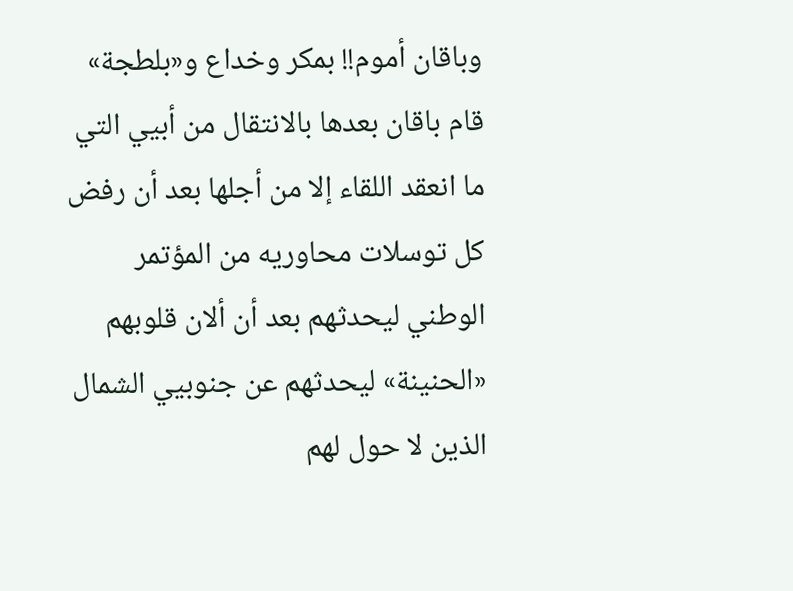وباقان أموم!! بمكر وخداع و«بلطجة» قام باقان بعدها بالانتقال من أبيي التي ما انعقد اللقاء إلا من أجلها بعد أن رفض كل توسلات محاوريه من المؤتمر الوطني ليحدثهم بعد أن ألان قلوبهم «الحنينة» ليحدثهم عن جنوبيي الشمال الذين لا حول لهم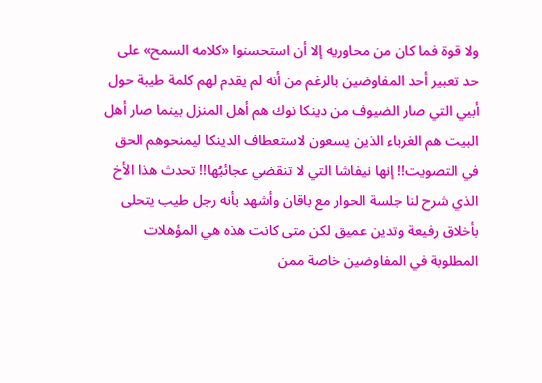ولا قوة فما كان من محاوريه إلا أن استحسنوا «كلامه السمح» على حد تعبير أحد المفاوضين بالرغم من أنه لم يقدم لهم كلمة طيبة حول أبيي التي صار الضيوف من دينكا نوك هم أهل المنزل بينما صار أهل البيت هم الغرباء الذين يسعون لاستعطاف الدينكا ليمنحوهم الحق في التصويت!! إنها نيفاشا التي لا تنقضي عجائبُها!! تحدث هذا الأخ الذي شرح لنا جلسة الحوار مع باقان وأشهد بأنه رجل طيب يتحلى بأخلاق رفيعة وتدين عميق لكن متى كانت هذه هي المؤهلات المطلوبة في المفاوضين خاصة ممن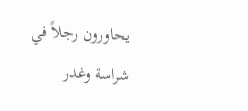يحاورون رجلاً في شراسة وغدر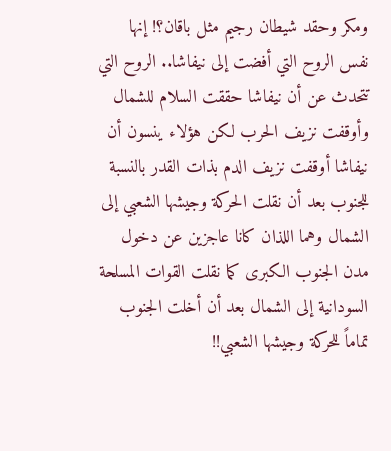ومكر وحقد شيطان رجيم مثل باقان؟! إنها نفس الروح التي أفضت إلى نيفاشا.. الروح التي تتحدث عن أن نيفاشا حققت السلام للشمال وأوقفت نزيف الحرب لكن هؤلاء ينسون أن نيفاشا أوقفت نزيف الدم بذات القدر بالنسبة للجنوب بعد أن نقلت الحركة وجيشها الشعبي إلى الشمال وهما اللذان كانا عاجزين عن دخول مدن الجنوب الكبرى كما نقلت القوات المسلحة السودانية إلى الشمال بعد أن أخلت الجنوب تماماً للحركة وجيشها الشعبي!!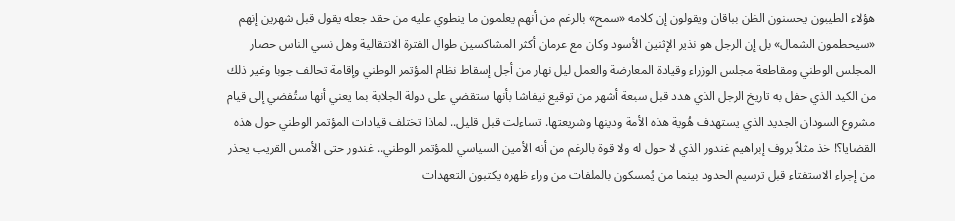هؤلاء الطيبون يحسنون الظن بباقان ويقولون إن كلامه «سمح» بالرغم من أنهم يعلمون ما ينطوي عليه من حقد جعله يقول قبل شهرين إنهم «سيحطمون الشمال» بل إن الرجل هو نذير الإثنين الأسود وكان مع عرمان أكثر المشاكسين طوال الفترة الانتقالية وهل نسي الناس حصار المجلس الوطني ومقاطعة مجلس الوزراء وقيادة المعارضة والعمل ليل نهار من أجل إسقاط نظام المؤتمر الوطني وإقامة تحالف جوبا وغير ذلك من الكيد الذي حفل به تاريخ الرجل الذي هدد قبل سبعة أشهر من توقيع نيفاشا بأنها ستقضي على دولة الجلابة بما يعني أنها ستُفضي إلى قيام مشروع السودان الجديد الذي يستهدف هُوية هذه الأمة ودينها وشريعتها. تساءلت قبل قليل.. لماذا تختلف قيادات المؤتمر الوطني حول هذه القضايا؟! خذ مثلاً بروف إبراهيم غندور الذي لا حول له ولا قوة بالرغم من أنه الأمين السياسي للمؤتمر الوطني.. غندور حتى الأمس القريب يحذر من إجراء الاستفتاء قبل ترسيم الحدود بينما من يُمسكون بالملفات من وراء ظهره يكتبون التعهدات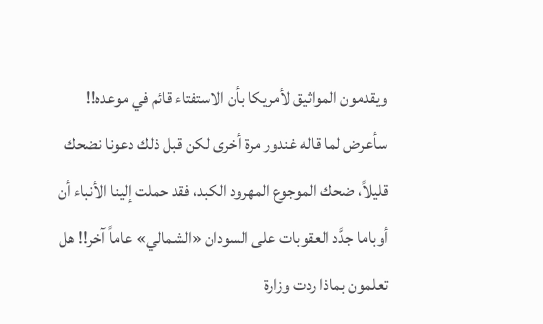ويقدمون المواثيق لأمريكا بأن الاستفتاء قائم في موعده!! سأعرض لما قاله غندور مرة أخرى لكن قبل ذلك دعونا نضحك قليلاً، ضحك الموجوع المهرود الكبد، فقد حملت إلينا الأنباء أن أوباما جدَّد العقوبات على السودان «الشمالي» عاماً آخر!! هل تعلمون بماذا ردت وزارة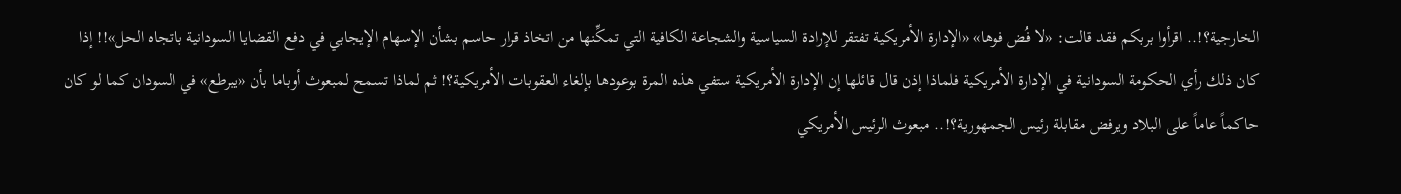الخارجية؟!.. اقرأوا بربكم فقد قالت: «لا فُض فوها» «الإدارة الأمريكية تفتقر للإرادة السياسية والشجاعة الكافية التي تمكِّنها من اتخاذ قرار حاسم بشأن الإسهام الإيجابي في دفع القضايا السودانية باتجاه الحل»!! إذا كان ذلك رأي الحكومة السودانية في الإدارة الأمريكية فلماذا إذن قال قائلها إن الإدارة الأمريكية ستفي هذه المرة بوعودها بإلغاء العقوبات الأمريكية؟! ثم لماذا تسمح لمبعوث أوباما بأن «يبرطع» في السودان كما لو كان حاكماً عاماً على البلاد ويرفض مقابلة رئيس الجمهورية؟!.. مبعوث الرئيس الأمريكي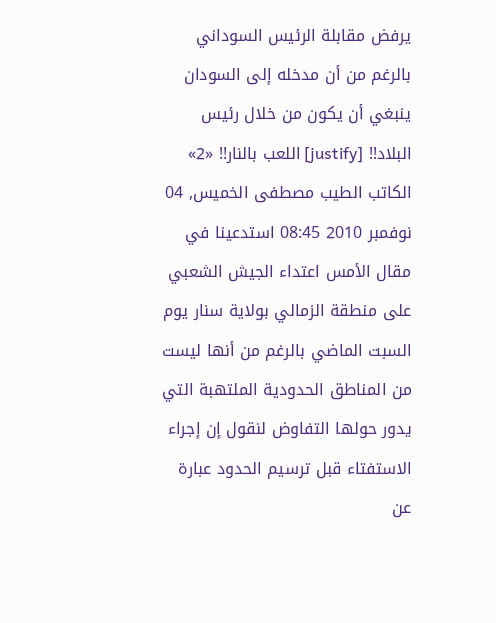يرفض مقابلة الرئيس السوداني بالرغم من أن مدخله إلى السودان ينبغي أن يكون من خلال رئيس البلاد!! [justify] اللعب بالنار!! «2» الكاتب الطيب مصطفى الخميس, 04 نوفمبر 2010 08:45 استدعينا في مقال الأمس اعتداء الجيش الشعبي على منطقة الزمالي بولاية سنار يوم السبت الماضي بالرغم من أنها ليست من المناطق الحدودية الملتهبة التي يدور حولها التفاوض لنقول إن إجراء الاستفتاء قبل ترسيم الحدود عبارة عن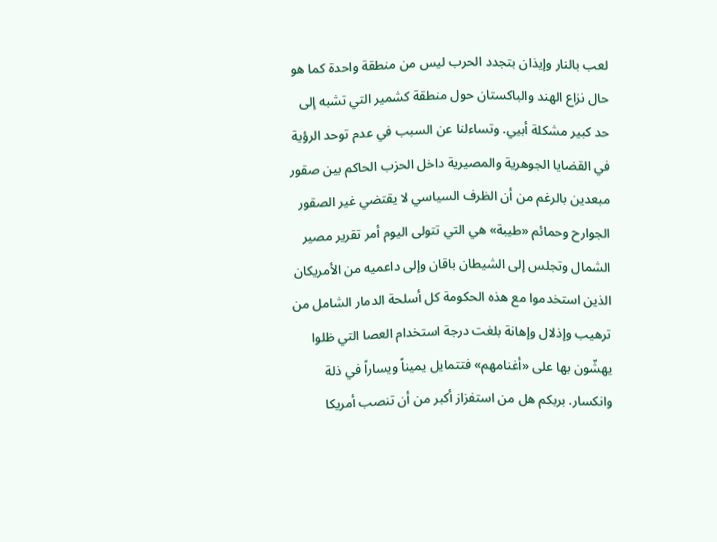لعب بالنار وإيذان بتجدد الحرب ليس من منطقة واحدة كما هو حال نزاع الهند والباكستان حول منطقة كشمير التي تشبه إلى حد كبير مشكلة أبيي. وتساءلنا عن السبب في عدم توحد الرؤية في القضايا الجوهرية والمصيرية داخل الحزب الحاكم بين صقور مبعدين بالرغم من أن الظرف السياسي لا يقتضي غير الصقور الجوارح وحمائم «طيبة» هي التي تتولى اليوم أمر تقرير مصير الشمال وتجلس إلى الشيطان باقان وإلى داعميه من الأمريكان الذين استخدموا مع هذه الحكومة كل أسلحة الدمار الشامل من ترهيب وإذلال وإهانة بلغت درجة استخدام العصا التي ظلوا يهشّون بها على «أغنامهم» فتتمايل يميناً ويساراً في ذلة وانكسار. بربكم هل من استفزاز أكبر من أن تنصب أمريكا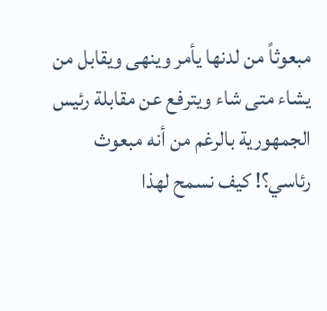مبعوثاً من لدنها يأمر وينهى ويقابل من يشاء متى شاء ويترفع عن مقابلة رئيس الجمهورية بالرغم من أنه مبعوث رئاسي؟! كيف نسمح لهذا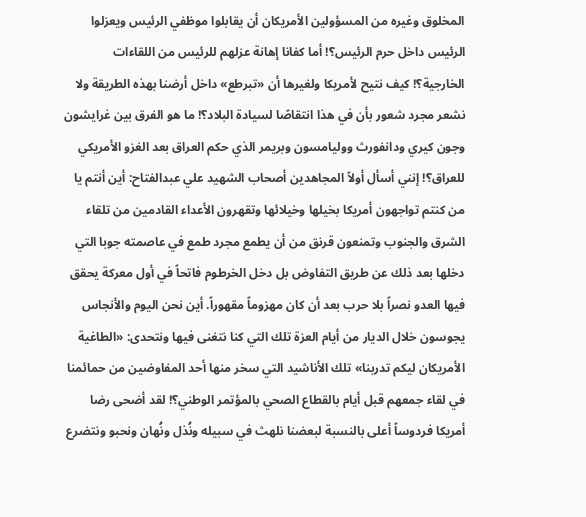المخلوق وغيره من المسؤولين الأمريكان أن يقابلوا موظفي الرئيس ويعزلوا الرئيس داخل حرم الرئيس؟! أما كفانا إهانة عزلهم للرئيس من اللقاءات الخارجية؟! كيف نتيح لأمريكا ولغيرها أن «تبرطع» داخل أرضنا بهذه الطريقة ولا نشعر مجرد شعور بأن في هذا انتقاصًا لسيادة البلاد؟! ما هو الفرق بين غرايشون وجون كيري ودانفورث ووليامسون وبريمر الذي حكم العراق بعد الغزو الأمريكي للعراق؟! إنني أسأل أولاً المجاهدين أصحاب الشهيد علي عبدالفتاح: أين أنتم يا من كنتم تواجهون أمريكا بخيلها وخيلائها وتقهرون الأعداء القادمين من تلقاء الشرق والجنوب وتمنعون قرنق من أن يطمع مجرد طمع في عاصمته جوبا التي دخلها بعد ذلك عن طريق التفاوض بل دخل الخرطوم فاتحاً في أول معركة يحقق فيها العدو نصراً بلا حرب بعد أن كان مهزوماً مقهوراً. أين نحن اليوم والأنجاس يجوسون خلال الديار من أيام العزة تلك التي كنا نتغنى فيها ونتحدى: «الطاغية الأمريكان ليكم تدربنا» تلك الأناشيد التي سخر منها أحد المفاوضين من حمائمنا في لقاء جمعهم قبل أيام بالقطاع الصحي بالمؤتمر الوطني؟! لقد أضحى رضا أمريكا فردوساً أعلى بالنسبة لبعضنا نلهث في سبيله ونُذل ونُهان ونحبو ونتضرع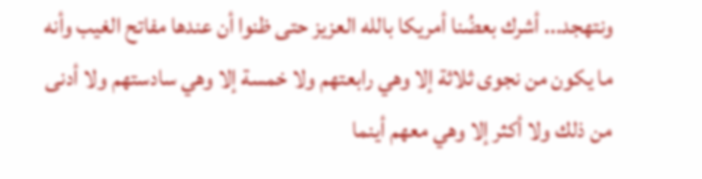ونتهجد... أشرك بعضُنا أمريكا بالله العزيز حتى ظنوا أن عندها مفاتح الغيب وأنه ما يكون من نجوى ثلاثة إلا وهي رابعتهم ولا خمسة إلا وهي سادستهم ولا أدنى من ذلك ولا أكثر إلا وهي معهم أينما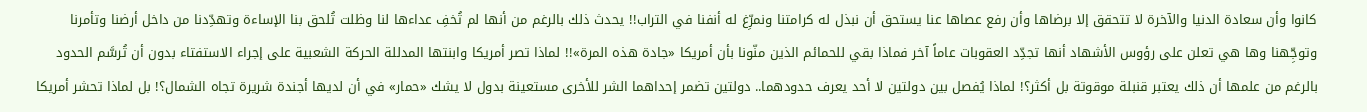كانوا وأن سعادة الدنيا والآخرة لا تتحقق إلا برضاها وأن رفع عصاها عنا يستحق أن نبذل له كرامتنا ونمرِّغ له أنفنا في التراب!! يحدث ذلك بالرغم من أنها لم تُخفِ عداءها لنا وظلت تُلحق بنا الإساءة وتهدِّدنا من داخل أرضنا وتأمرنا وتوجِّهنا وها هي تعلن على رؤوس الأشهاد أنها تجدِّد العقوبات عاماً آخر فماذا بقي للحمائم الذين منّونا بأن أمريكا «جادة هذه المرة»!! لماذا تصر أمريكا وابنتها المدللة الحركة الشعبية على إجراء الاستفتاء بدون أن تُرسَّم الحدود بالرغم من علمها أن ذلك يعتبر قنبلة موقوتة بل أكثر؟! لماذا يُفصل بين دولتين لا أحد يعرف حدودهما.. دولتين تضمر إحداهما الشر للأخرى مستعينة بدول لا يشك «حمار» في أن لديها أجندة شريرة تجاه الشمال؟! بل لماذا تحشر أمريكا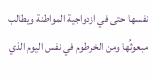نفسها حتى في ازدواجية المواطنة ويطالب مبعوثُها ومن الخرطوم في نفس اليوم الذي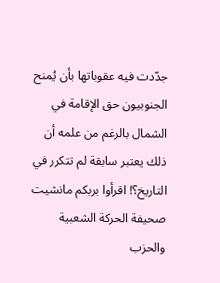جدّدت فيه عقوباتها بأن يُمنح الجنوبيون حق الإقامة في الشمال بالرغم من علمه أن ذلك يعتبر سابقة لم تتكرر في التاريخ؟! اقرأوا بربكم مانشيت صحيفة الحركة الشعبية والحزب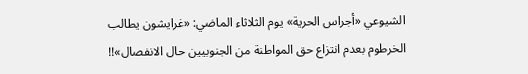الشيوعي «أجراس الحرية» يوم الثلاثاء الماضي: «غرايشون يطالب الخرطوم بعدم انتزاع حق المواطنة من الجنوبيين حال الانفصال»!!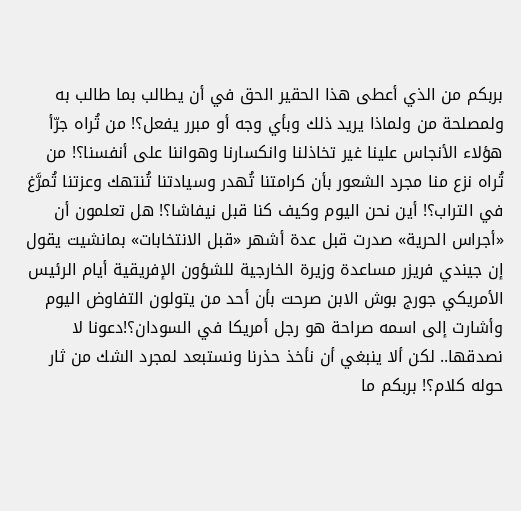بربكم من الذي أعطى هذا الحقير الحق في أن يطالب بما طالب به ولمصلحة من ولماذا يريد ذلك وبأي وجه أو مبرر يفعل؟! من تُراه جرّأ هؤلاء الأنجاس علينا غير تخاذلنا وانكسارنا وهواننا على أنفسنا؟! من تُراه نزع منا مجرد الشعور بأن كرامتنا تُهدر وسيادتنا تُنتهك وعزتنا تُمرَّغ في التراب؟! أين نحن اليوم وكيف كنا قبل نيفاشا؟! هل تعلمون أن «أجراس الحرية» صدرت قبل عدة أشهر «قبل الانتخابات» بمانشيت يقول إن جيندي فريزر مساعدة وزيرة الخارجية للشؤون الإفريقية أيام الرئيس الأمريكي جورج بوش الابن صرحت بأن أحد من يتولون التفاوض اليوم وأشارت إلى اسمه صراحة هو رجل أمريكا في السودان؟!دعونا لا نصدقها.. لكن ألا ينبغي أن نأخذ حذرنا ونستبعد لمجرد الشك من ثار حوله كلام؟! بربكم ما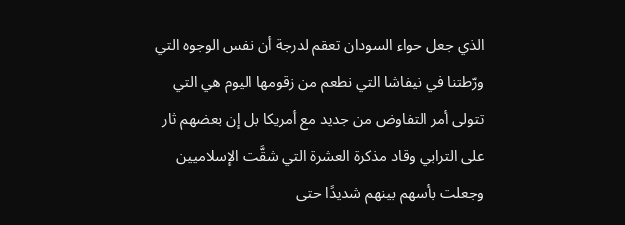الذي جعل حواء السودان تعقم لدرجة أن نفس الوجوه التي ورّطتنا في نيفاشا التي نطعم من زقومها اليوم هي التي تتولى أمر التفاوض من جديد مع أمريكا بل إن بعضهم ثار على الترابي وقاد مذكرة العشرة التي شقَّت الإسلاميين وجعلت بأسهم بينهم شديدًا حتى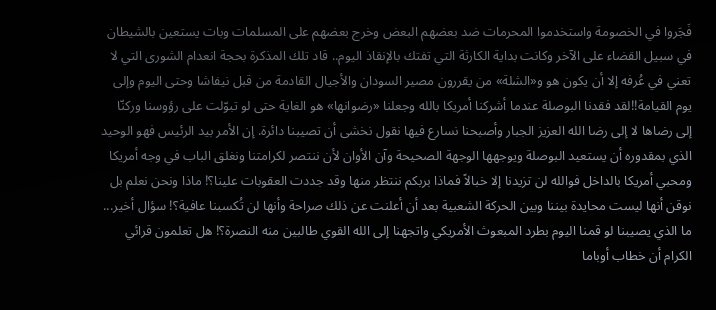فَجَروا في الخصومة واستخدموا المحرمات ضد بعضهم البعض وخرج بعضهم على المسلمات وبات يستعين بالشيطان في سبيل القضاء على الآخر وكانت بداية الكارثة التي تفتك بالإنقاذ اليوم.. قاد تلك المذكرة بحجة انعدام الشورى التي لا تعني في عُرفه إلا أن يكون هو و«الشلة» من يقررون مصير السودان والأجيال القادمة من قبل نيفاشا وحتى اليوم وإلى يوم القيامة!!لقد فقدنا البوصلة عندما أشركنا أمريكا بالله وجعلنا «رضوانها» هو الغاية حتى لو تبوّلت على رؤوسنا وركنّا إلى رضاها لا إلى رضا الله العزيز الجبار وأصبحنا نسارع فيها نقول نخشى أن تصيبنا دائرة. إن الأمر بيد الرئيس فهو الوحيد الذي بمقدوره أن يستعيد البوصلة ويوجهها الوجهة الصحيحة وآن الأوان لأن ننتصر لكرامتنا ونغلق الباب في وجه أمريكا ومحبي أمريكا بالداخل فوالله لن تزيدنا إلا خبالاً فماذا بربكم ننتظر منها وقد جددت العقوبات علينا؟! ماذا ونحن نعلم بل نوقن أنها ليست محايدة بيننا وبين الحركة الشعبية بعد أن أعلنت عن ذلك صراحة وأنها لن تُكسبنا عافية؟! سؤال أخير... ما الذي يصيبنا لو قمنا اليوم بطرد المبعوث الأمريكي واتجهنا إلى الله القوي طالبين منه النصرة؟! هل تعلمون قرائي الكرام أن خطاب أوباما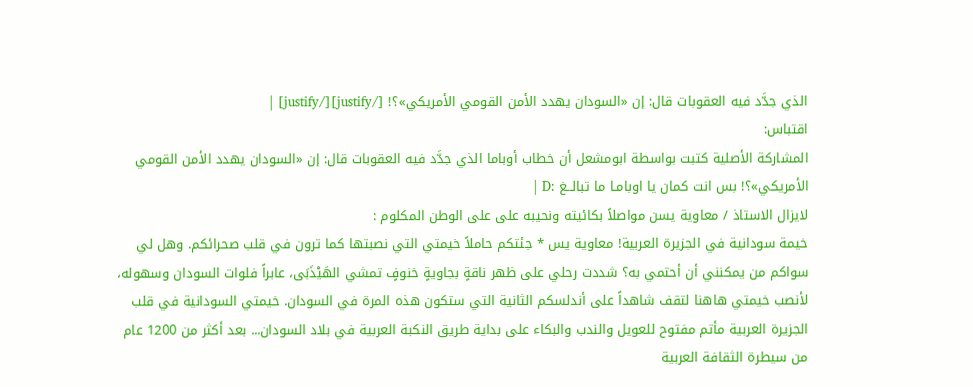الذي جدَّد فيه العقوبات قال: إن «السودان يهدد الأمن القومي الأمريكي»؟! [/justify][/justify] |
اقتباس:
المشاركة الأصلية كتبت بواسطة ابومشعل أن خطاب أوباما الذي جدَّد فيه العقوبات قال: إن «السودان يهدد الأمن القومي الأمريكي»؟! بس انت كمان يا اوبامـا ما تبالــغ :D |
لايزال الاستاذ / معاوية يسن مواصلاً بكائيته ونحيبه على على الوطن المكلوم :
خيمة سودانية في الجزيرة العربية! معاوية يس * جئتكم حاملاً خيمتي التي نصبتها كما ترون في قلب صحرائكم. وهل لي سواكم من يمكنني أن أحتمي به؟ شددت رحلي على ظهر ناقةٍ بجاويةٍ خنوفٍ تمشي الهَيْذَبَى، عابراً فلوات السودان وسهوله، لأنصب خيمتي هاهنا لتقف شاهداً على أندلسكم الثانية التي ستكون هذه المرة في السودان. خيمتي السودانية في قلب الجزيرة العربية مأتم مفتوح للعويل والندب والبكاء على بداية طريق النكبة العربية في بلاد السودان... بعد أكثر من 1200 عام من سيطرة الثقافة العربية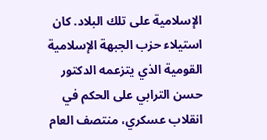الإسلامية على تلك البلاد. كان استيلاء حزب الجبهة الإسلامية القومية الذي يتزعمه الدكتور حسن الترابي على الحكم في انقلاب عسكري، منتصف العام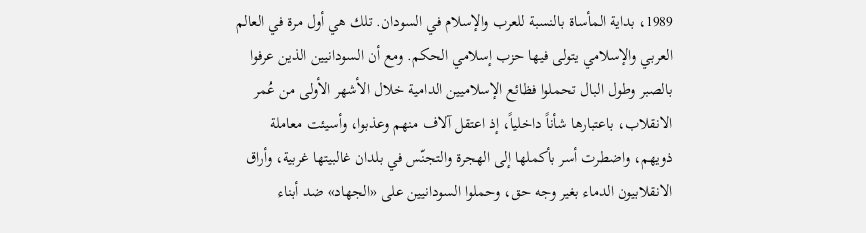1989، بداية المأساة بالنسبة للعرب والإسلام في السودان. تلك هي أول مرة في العالم العربي والإسلامي يتولى فيها حزب إسلامي الحكم. ومع أن السودانيين الذين عرفوا بالصبر وطول البال تحملوا فظائع الإسلاميين الدامية خلال الأشهر الأولى من عُمر الانقلاب، باعتبارها شأناً داخلياً، إذ اعتقل آلاف منهم وعذبوا، وأسيئت معاملة ذويهم، واضطرت أسر بأكملها إلى الهجرة والتجنّس في بلدان غالبيتها غربية، وأراق الانقلابيون الدماء بغير وجه حق، وحملوا السودانيين على «الجهاد» ضد أبناء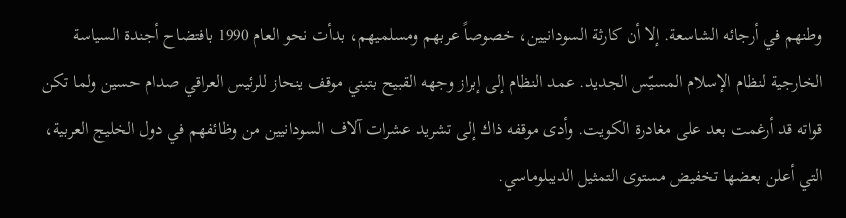وطنهم في أرجائه الشاسعة. إلا أن كارثة السودانيين، خصوصاً عربهم ومسلميهم، بدأت نحو العام 1990 بافتضاح أجندة السياسة الخارجية لنظام الإسلام المسيّس الجديد. عمد النظام إلى إبراز وجهه القبيح بتبني موقف ينحاز للرئيس العراقي صدام حسين ولما تكن قواته قد أرغمت بعد على مغادرة الكويت. وأدى موقفه ذاك إلى تشريد عشرات آلاف السودانيين من وظائفهم في دول الخليج العربية، التي أعلن بعضها تخفيض مستوى التمثيل الديبلوماسي.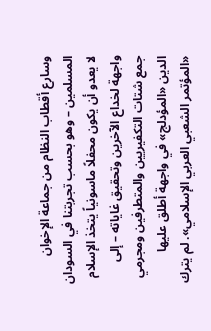وسارع أقطاب النظام من جماعة الإخوان المسلمين – وهو بحسب تجربتنا في السودان لا يعدو أن يكون محفلاً ماسونياً يتخذ الإسلام واجهة لخداع الآخرين وتحقيق غاياته – إلى جمع شتات التكفيريين والمتطرفين ومجرمي الدين «المؤدلج» في واجهة أطلق عليها «المؤتمر الشعبي العربي الإسلامي». لم يترك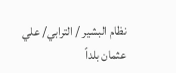نظام البشير / الترابي/ علي عثمان بلداً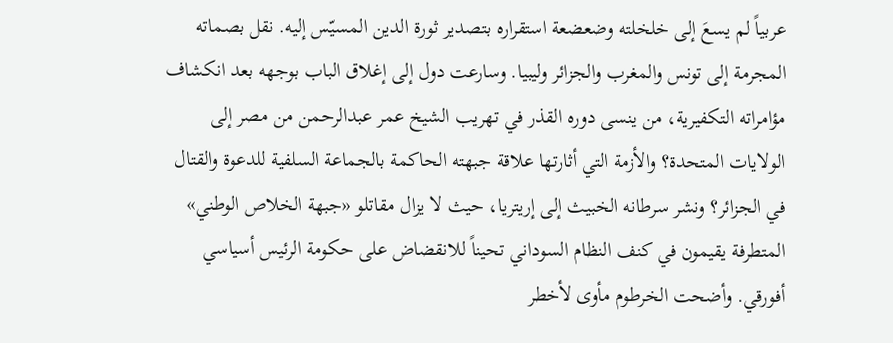عربياً لم يسعَ إلى خلخلته وضعضعة استقراره بتصدير ثورة الدين المسيّس إليه. نقل بصماته المجرمة إلى تونس والمغرب والجزائر وليبيا. وسارعت دول إلى إغلاق الباب بوجهه بعد انكشاف مؤامراته التكفيرية، من ينسى دوره القذر في تهريب الشيخ عمر عبدالرحمن من مصر إلى الولايات المتحدة؟ والأزمة التي أثارتها علاقة جبهته الحاكمة بالجماعة السلفية للدعوة والقتال في الجزائر؟ ونشر سرطانه الخبيث إلى إريتريا، حيث لا يزال مقاتلو «جبهة الخلاص الوطني» المتطرفة يقيمون في كنف النظام السوداني تحيناً للانقضاض على حكومة الرئيس أسياسي أفورقي. وأضحت الخرطوم مأوى لأخطر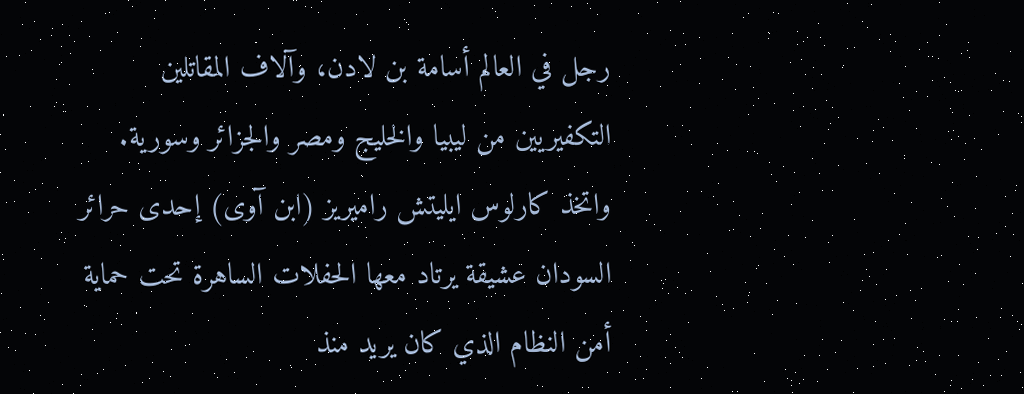رجل في العالم أسامة بن لادن، وآلاف المقاتلين التكفيريين من ليبيا والخليج ومصر والجزائر وسورية. واتخذ كارلوس ايليتش راميريز (ابن آوى) إحدى حرائر السودان عشيقة يرتاد معها الحفلات الساهرة تحت حماية أمن النظام الذي كان يريد منذ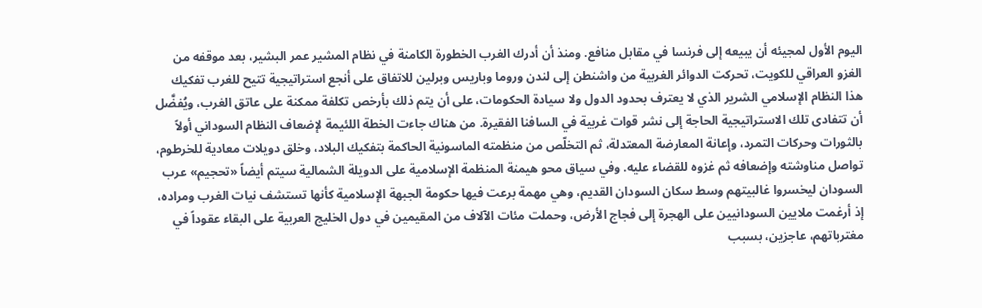اليوم الأول لمجيئه أن يبيعه إلى فرنسا في مقابل منافع. ومنذ أن أدرك الغرب الخطورة الكامنة في نظام المشير عمر البشير، بعد موقفه من الغزو العراقي للكويت، تحركت الدوائر الغربية من واشنطن إلى لندن وروما وباريس وبرلين للاتفاق على أنجع استراتيجية تتيح للغرب تفكيك هذا النظام الإسلامي الشرير الذي لا يعترف بحدود الدول ولا سيادة الحكومات، على أن يتم ذلك بأرخص تكلفة ممكنة على عاتق الغرب، ويُفضَّل أن تتفادى تلك الاستراتيجية الحاجة إلى نشر قوات غربية في السافنا الفقيرة. من هناك جاءت الخطة اللئيمة لإضعاف النظام السوداني أولاً بالثورات وحركات التمرد، وإعانة المعارضة المعتدلة، ثم التخلّص من منظمته الماسونية الحاكمة بتفكيك البلاد، وخلق دويلات معادية للخرطوم، تواصل مناوشته وإضعافه ثم غزوه للقضاء عليه. وفي سياق محو هيمنة المنظمة الإسلامية على الدويلة الشمالية سيتم أيضاً «تحجيم» عرب السودان ليخسروا غالبيتهم وسط سكان السودان القديم، وهي مهمة برعت فيها حكومة الجبهة الإسلامية كأنها تستشف نيات الغرب ومراده، إذ أرغمت ملايين السودانيين على الهجرة إلى فجاج الأرض، وحملت مئات الآلاف من المقيمين في دول الخليج العربية على البقاء عقوداً في مغترباتهم، عاجزين، بسبب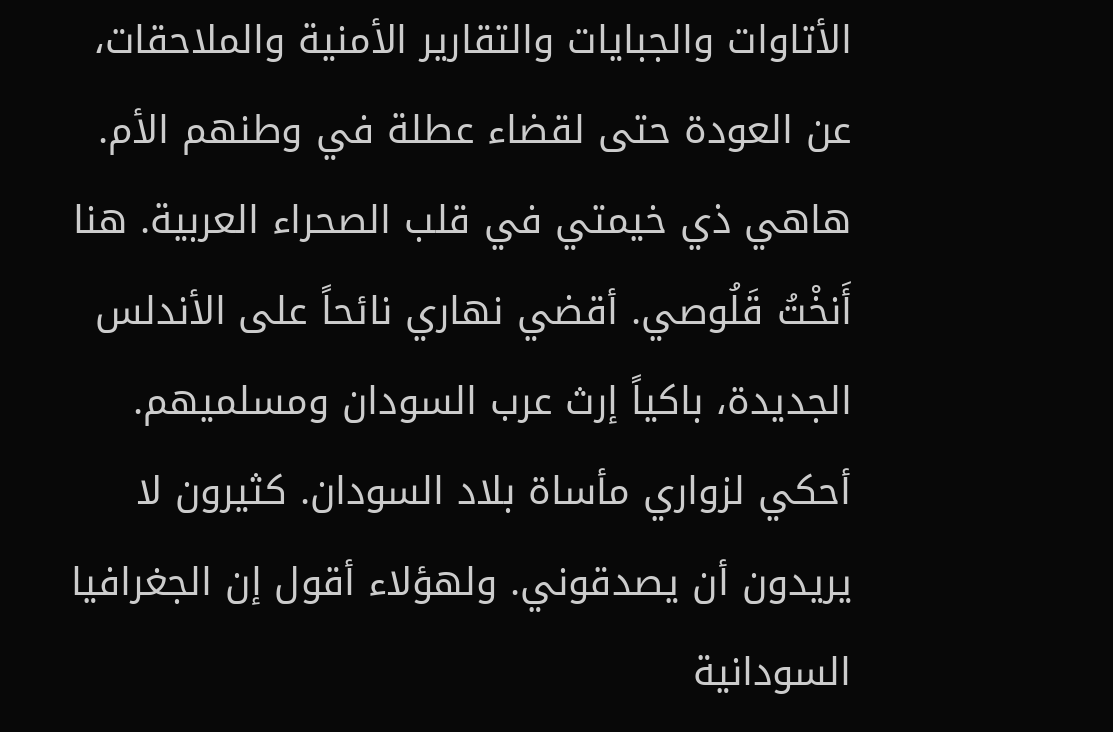الأتاوات والجبايات والتقارير الأمنية والملاحقات، عن العودة حتى لقضاء عطلة في وطنهم الأم. هاهي ذي خيمتي في قلب الصحراء العربية. هنا أَنخْتُ قَلُوصي. أقضي نهاري نائحاً على الأندلس الجديدة، باكياً إرث عرب السودان ومسلميهم. أحكي لزواري مأساة بلاد السودان. كثيرون لا يريدون أن يصدقوني. ولهؤلاء أقول إن الجغرافيا السودانية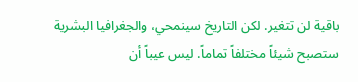باقية لن تتغير. لكن التاريخ سينمحي، والجغرافيا البشرية ستصبح شيئاً مختلفاً تماماً. ليس عيباً أن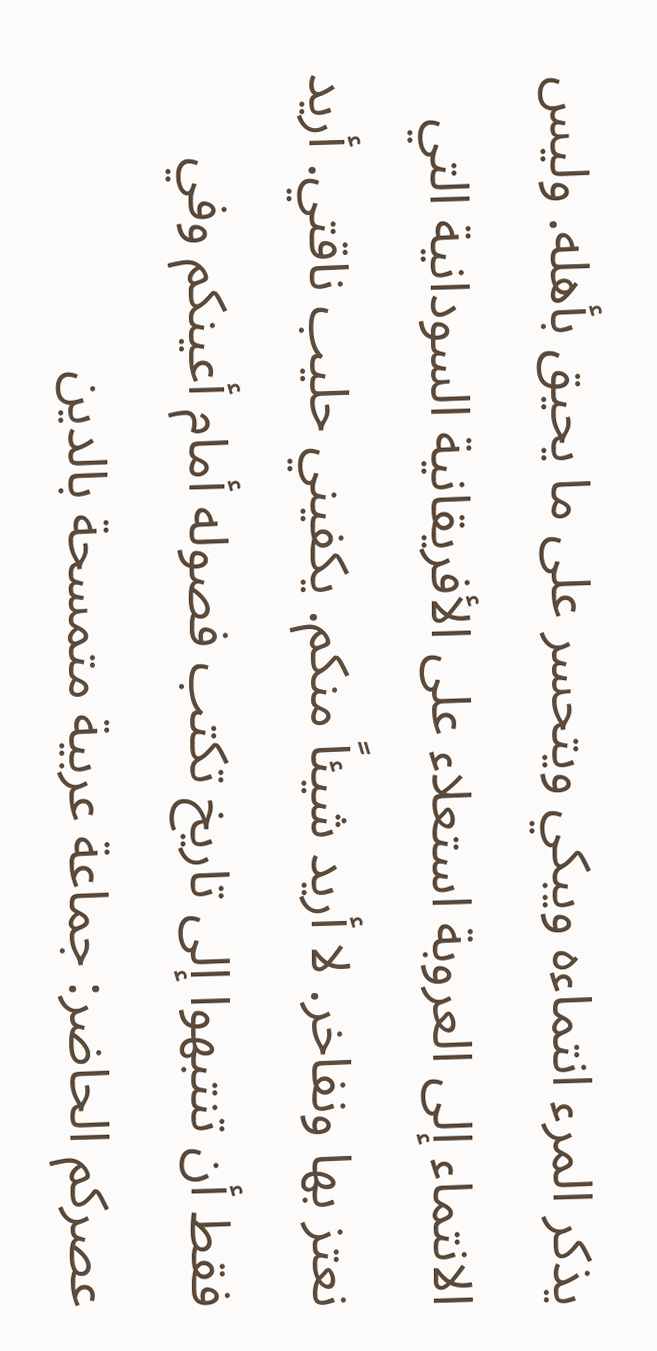يذكر المرء انتماءه ويبكي ويتحسر على ما يحيق بأهله. وليس الانتماء إلى العروبة استعلاء على الأفريقانية السودانية التي نعتز بها ونفاخر. لا أريد شيئاً منكم. يكفيني حليب ناقتي. أريد فقط أن تنتبهوا إلى تاريخ تكتب فصوله أمام أعينكم وفي عصركم الحاضر: جماعة عربية متمسحة بالدين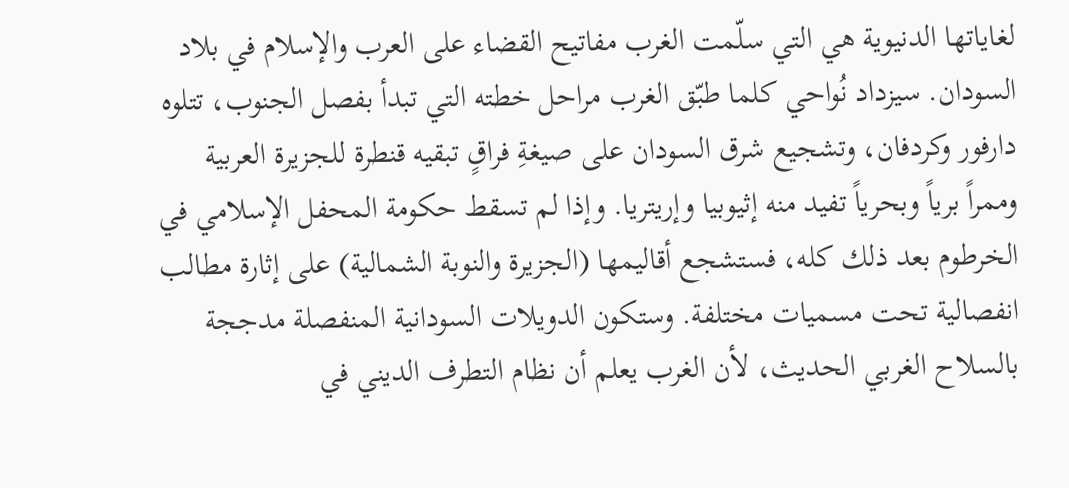لغاياتها الدنيوية هي التي سلّمت الغرب مفاتيح القضاء على العرب والإسلام في بلاد السودان. سيزداد نُواحي كلما طبّق الغرب مراحل خطته التي تبدأ بفصل الجنوب، تتلوه دارفور وكردفان، وتشجيع شرق السودان على صيغةِ فراقٍ تبقيه قنطرة للجزيرة العربية وممراً برياً وبحرياً تفيد منه إثيوبيا وإريتريا. وإذا لم تسقط حكومة المحفل الإسلامي في الخرطوم بعد ذلك كله، فستشجع أقاليمها (الجزيرة والنوبة الشمالية) على إثارة مطالب انفصالية تحت مسميات مختلفة. وستكون الدويلات السودانية المنفصلة مدججة بالسلاح الغربي الحديث، لأن الغرب يعلم أن نظام التطرف الديني في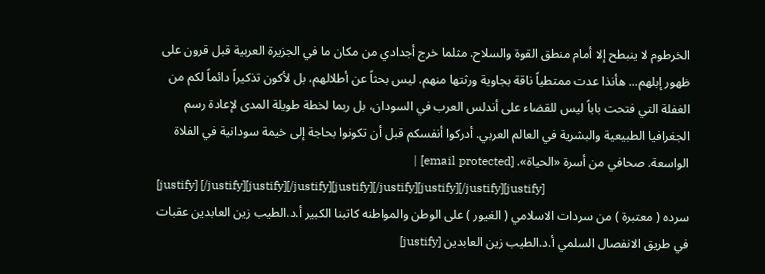الخرطوم لا ينبطح إلا أمام منطق القوة والسلاح. مثلما خرج أجدادي من مكان ما في الجزيرة العربية قبل قرون على ظهور إبلهم... هأنذا عدت ممتطياً ناقة بجاوية ورثتها منهم. ليس بحثاً عن أطلالهم، بل لأكون تذكيراً دائماً لكم من الغفلة التي فتحت باباً ليس للقضاء على أندلس العرب في السودان، بل ربما لخطة طويلة المدى لإعادة رسم الجغرافيا الطبيعية والبشرية في العالم العربي. أدركوا أنفسكم قبل أن تكونوا بحاجة إلى خيمة سودانية في الفلاة الواسعة. صحافي من أسرة «الحياة». [email protected] |
[justify] [/justify][justify][/justify][justify][/justify][justify][/justify][justify]
سرده ( معتبرة ) من سردات الاسلامي ( الغيور ) على الوطن والمواطنه كاتبنا الكبير أ.د.الطيب زين العابدين عقبات في طريق الانفصال السلمي أ.د.الطيب زين العابدين [justify]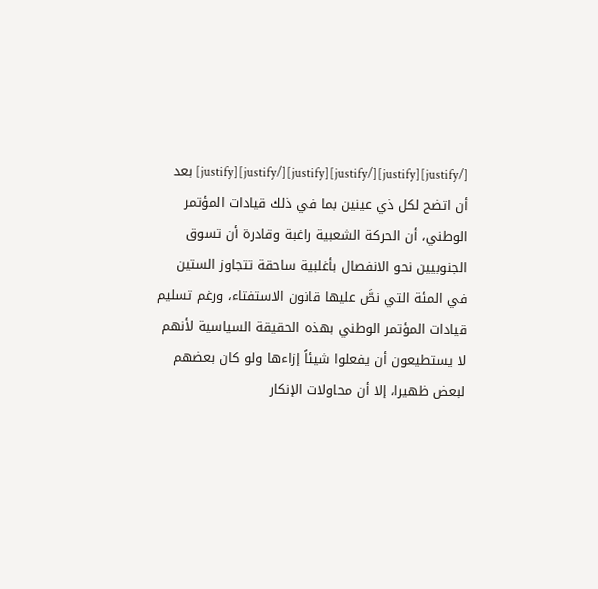[/justify][justify][/justify][justify][/justify][justify] بعد أن اتضح لكل ذي عينين بما في ذلك قيادات المؤتمر الوطني، أن الحركة الشعبية راغبة وقادرة أن تسوق الجنوبيين نحو الانفصال بأغلبية ساحقة تتجاوز الستين في المئة التي نصَّ عليها قانون الاستفتاء، ورغم تسليم قيادات المؤتمر الوطني بهذه الحقيقة السياسية لأنهم لا يستطيعون أن يفعلوا شيئاً إزاءها ولو كان بعضهم لبعض ظهيرا، إلا أن محاولات الإنكار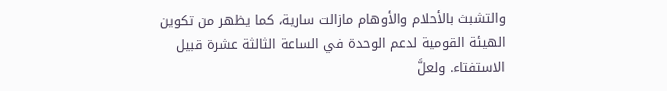والتشبث بالأحلام والأوهام مازالت سارية، كما يظهر من تكوين الهيئة القومية لدعم الوحدة في الساعة الثالثة عشرة قبيل الاستفتاء. ولعلَّ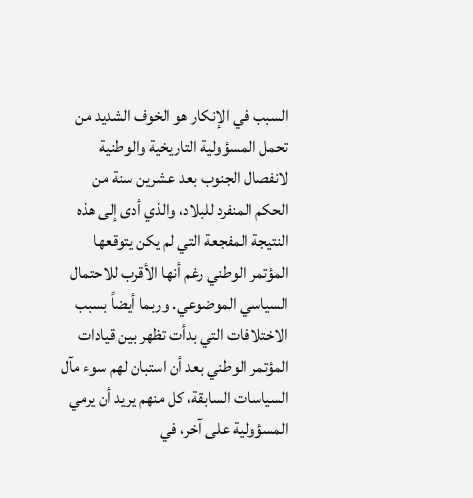السبب في الإنكار هو الخوف الشديد من تحمل المسؤولية التاريخية والوطنية لانفصال الجنوب بعد عشرين سنة من الحكم المنفرد للبلاد، والذي أدى إلى هذه النتيجة المفجعة التي لم يكن يتوقعها المؤتمر الوطني رغم أنها الأقرب للاحتمال السياسي الموضوعي. وربما أيضاً بسبب الاختلافات التي بدأت تظهر بين قيادات المؤتمر الوطني بعد أن استبان لهم سوء مآل السياسات السابقة، كل منهم يريد أن يرمي المسؤولية على آخر، في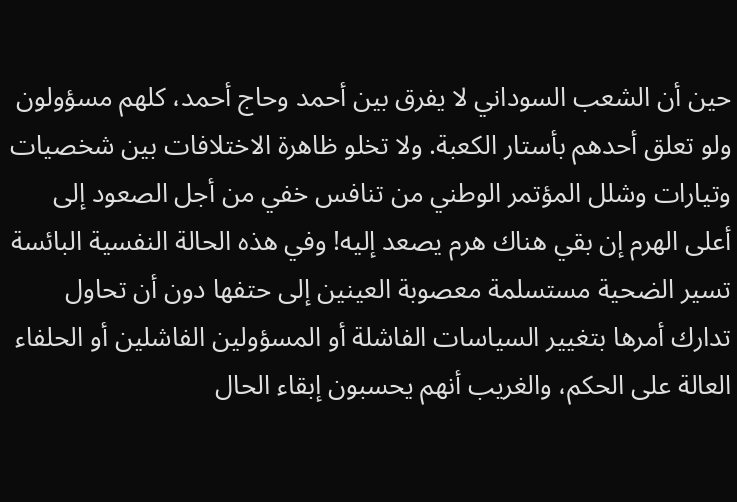حين أن الشعب السوداني لا يفرق بين أحمد وحاج أحمد، كلهم مسؤولون ولو تعلق أحدهم بأستار الكعبة. ولا تخلو ظاهرة الاختلافات بين شخصيات وتيارات وشلل المؤتمر الوطني من تنافس خفي من أجل الصعود إلى أعلى الهرم إن بقي هناك هرم يصعد إليه! وفي هذه الحالة النفسية البائسة تسير الضحية مستسلمة معصوبة العينين إلى حتفها دون أن تحاول تدارك أمرها بتغيير السياسات الفاشلة أو المسؤولين الفاشلين أو الحلفاء العالة على الحكم، والغريب أنهم يحسبون إبقاء الحال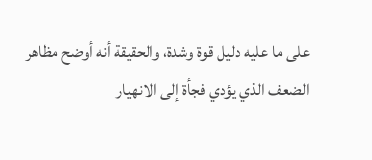على ما عليه دليل قوة وشدة، والحقيقة أنه أوضح مظاهر الضعف الذي يؤدي فجأة إلى الانهيار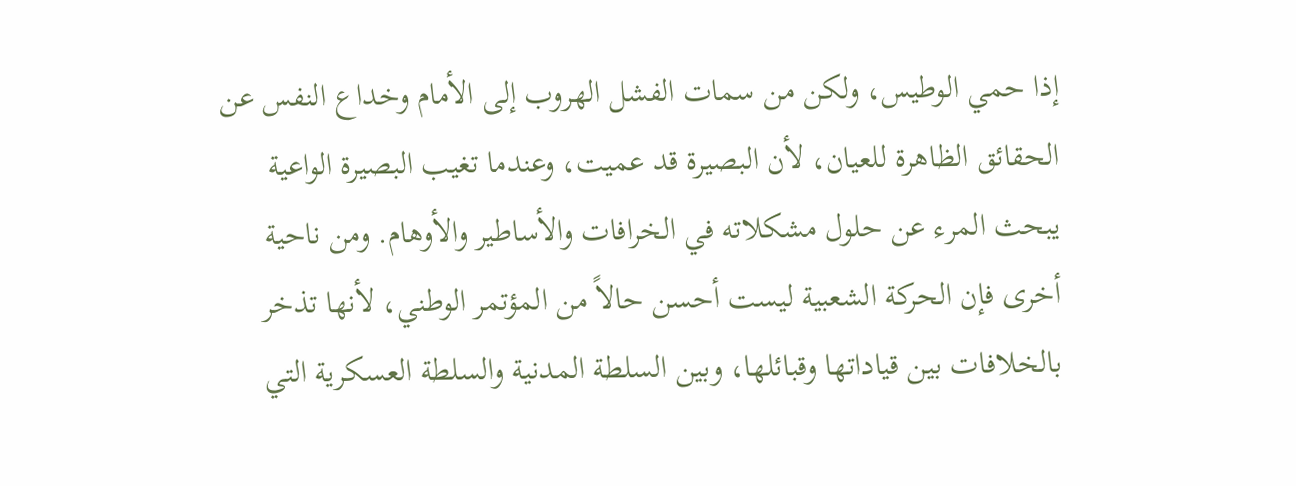إذا حمي الوطيس، ولكن من سمات الفشل الهروب إلى الأمام وخداع النفس عن الحقائق الظاهرة للعيان، لأن البصيرة قد عميت، وعندما تغيب البصيرة الواعية يبحث المرء عن حلول مشكلاته في الخرافات والأساطير والأوهام. ومن ناحية أخرى فإن الحركة الشعبية ليست أحسن حالاً من المؤتمر الوطني، لأنها تذخر بالخلافات بين قياداتها وقبائلها، وبين السلطة المدنية والسلطة العسكرية التي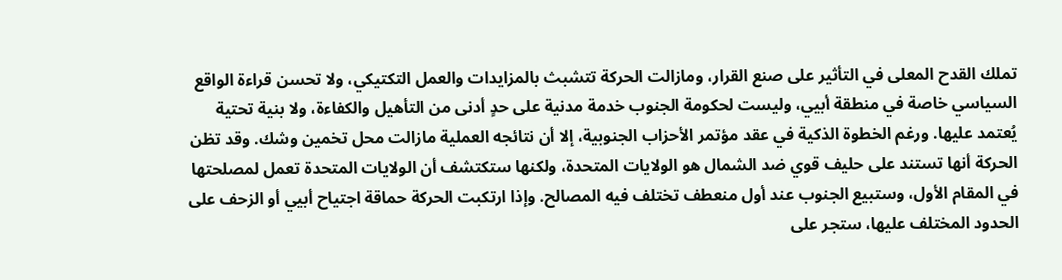تملك القدح المعلى في التأثير على صنع القرار، ومازالت الحركة تتشبث بالمزايدات والعمل التكتيكي، ولا تحسن قراءة الواقع السياسي خاصة في منطقة أبيي، وليست لحكومة الجنوب خدمة مدنية على حدٍ أدنى من التأهيل والكفاءة، ولا بنية تحتية يُعتمد عليها. ورغم الخطوة الذكية في عقد مؤتمر الأحزاب الجنوبية، إلا أن نتائجه العملية مازالت محل تخمين وشك. وقد تظن الحركة أنها تستند على حليف قوي ضد الشمال هو الولايات المتحدة، ولكنها ستكتشف أن الولايات المتحدة تعمل لمصلحتها في المقام الأول، وستبيع الجنوب عند أول منعطف تختلف فيه المصالح. وإذا ارتكبت الحركة حماقة اجتياح أبيي أو الزحف على الحدود المختلف عليها، ستجر على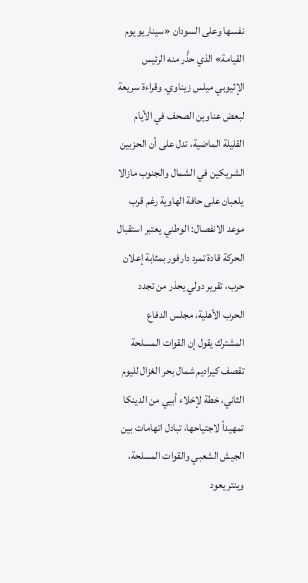نفسها وعلى السودان «سيناريو يوم القيامة» الذي حذَّر منه الرئيس الإثيوبي ميلس زيناوي. وقراءة سريعة لبعض عناوين الصحف في الأيام القليلة الماضية، تدل على أن الحزبين الشريكين في الشمال والجنوب مازالا يلعبان على حافة الهاوية رغم قرب موعد الانفصال: الوطني يعتبر استقبال الحركة قادة تمرد دارفور بمثابة إعلان حرب، تقرير دولي يحذر من تجدد الحرب الأهلية، مجلس الدفاع المشترك يقول إن القوات المسلحة تقصف كيراديم شمال بحر الغزال لليوم الثاني، خطة لإخلاء أبيي من الدينكا تمهيداً لاجتياحها، تبادل اتهامات بين الجيش الشعبي والقوات المسلحة، وينتر يعود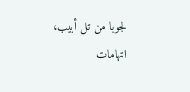لجوبا من تل أبيب، اتهامات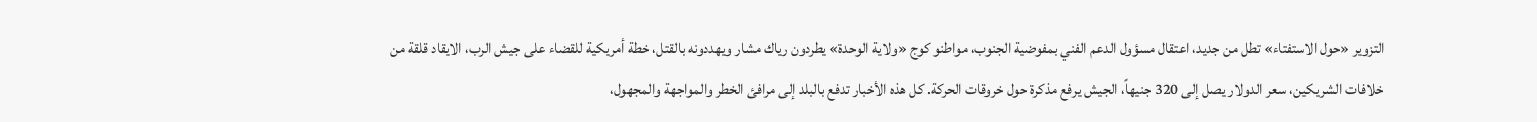التزوير «حول الاستفتاء» تطل من جديد، اعتقال مسؤول الدعم الفني بمفوضية الجنوب، مواطنو كوج «ولاية الوحدة» يطردون رياك مشار ويهددونه بالقتل، خطة أمريكية للقضاء على جيش الرب، الايقاد قلقة من خلافات الشريكين، سعر الدولار يصل إلى 320 جنيهاً، الجيش يرفع مذكرة حول خروقات الحركة. كل هذه الأخبار تدفع بالبلد إلى مرافئ الخطر والمواجهة والمجهول،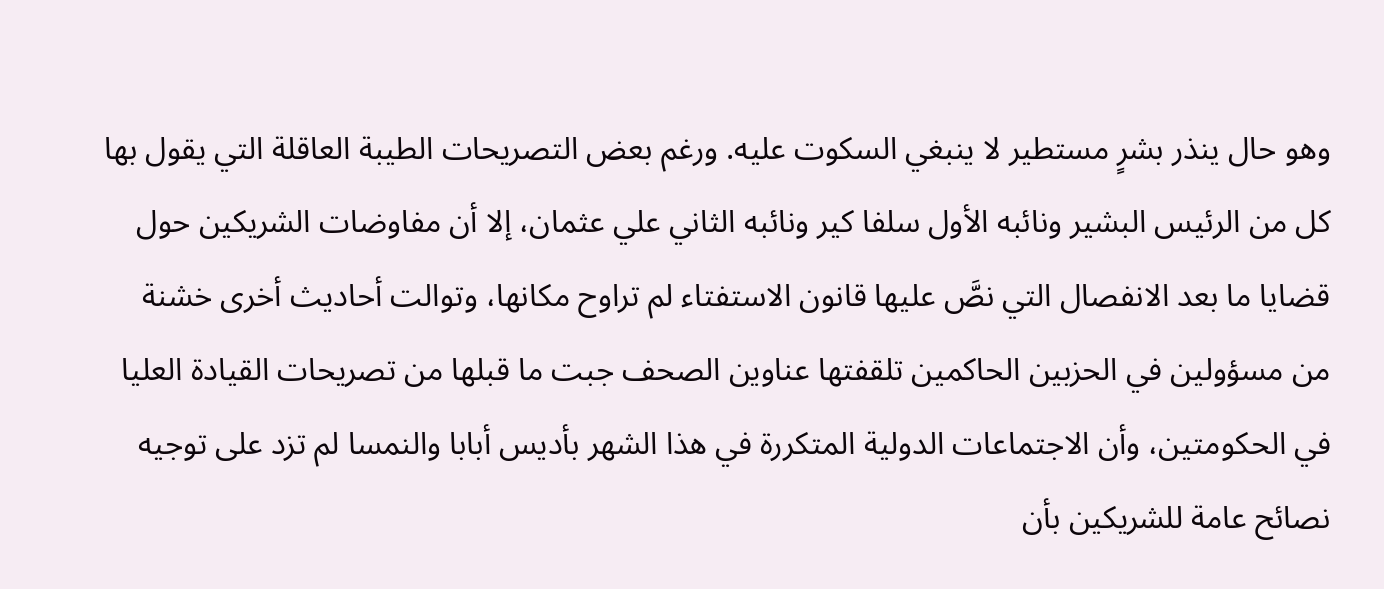وهو حال ينذر بشرٍ مستطير لا ينبغي السكوت عليه. ورغم بعض التصريحات الطيبة العاقلة التي يقول بها كل من الرئيس البشير ونائبه الأول سلفا كير ونائبه الثاني علي عثمان، إلا أن مفاوضات الشريكين حول قضايا ما بعد الانفصال التي نصَّ عليها قانون الاستفتاء لم تراوح مكانها، وتوالت أحاديث أخرى خشنة من مسؤولين في الحزبين الحاكمين تلقفتها عناوين الصحف جبت ما قبلها من تصريحات القيادة العليا في الحكومتين، وأن الاجتماعات الدولية المتكررة في هذا الشهر بأديس أبابا والنمسا لم تزد على توجيه نصائح عامة للشريكين بأن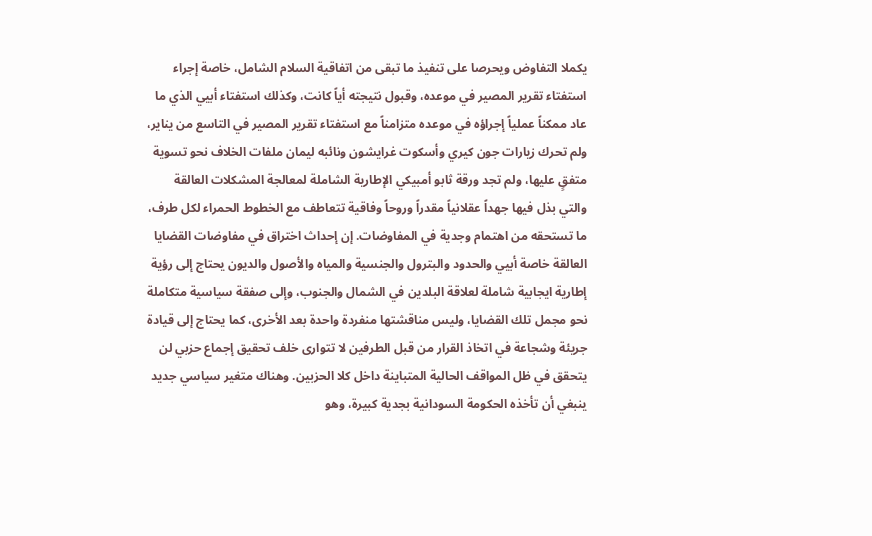يكملا التفاوض ويحرصا على تنفيذ ما تبقى من اتفاقية السلام الشامل، خاصة إجراء استفتاء تقرير المصير في موعده، وقبول نتيجته أياً كانت، وكذلك استفتاء أبيي الذي ما عاد ممكناً عملياً إجراؤه في موعده متزامناً مع استفتاء تقرير المصير في التاسع من يناير، ولم تحرك زيارات جون كيري وأسكوت غرايشون ونائبه ليمان ملفات الخلاف نحو تسوية متفقٍ عليها، ولم تجد ورقة ثابو أمبيكي الإطارية الشاملة لمعالجة المشكلات العالقة والتي بذل فيها جهداً عقلانياً مقدراً وروحاً وفاقية تتعاطف مع الخطوط الحمراء لكل طرف، ما تستحقه من اهتمام وجدية في المفاوضات. إن إحداث اختراق في مفاوضات القضايا العالقة خاصة أبيي والحدود والبترول والجنسية والمياه والأصول والديون يحتاج إلى رؤية إطارية ايجابية شاملة لعلاقة البلدين في الشمال والجنوب، وإلى صفقة سياسية متكاملة نحو مجمل تلك القضايا، وليس مناقشتها منفردة واحدة بعد الأخرى، كما يحتاج إلى قيادة جريئة وشجاعة في اتخاذ القرار من قبل الطرفين لا تتوارى خلف تحقيق إجماع حزبي لن يتحقق في ظل المواقف الحالية المتباينة داخل كلا الحزبين. وهناك متغير سياسي جديد ينبغي أن تأخذه الحكومة السودانية بجدية كبيرة، وهو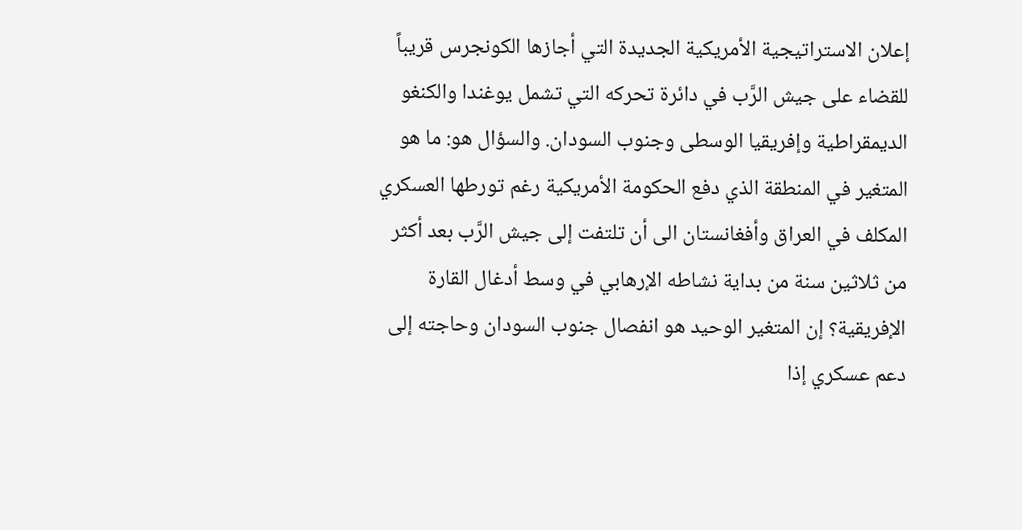إعلان الاستراتيجية الأمريكية الجديدة التي أجازها الكونجرس قريباً للقضاء على جيش الرَّب في دائرة تحركه التي تشمل يوغندا والكنغو الديمقراطية وإفريقيا الوسطى وجنوب السودان. والسؤال هو: ما هو المتغير في المنطقة الذي دفع الحكومة الأمريكية رغم تورطها العسكري المكلف في العراق وأفغانستان الى أن تلتفت إلى جيش الرَّب بعد أكثر من ثلاثين سنة من بداية نشاطه الإرهابي في وسط أدغال القارة الإفريقية؟ إن المتغير الوحيد هو انفصال جنوب السودان وحاجته إلى دعم عسكري إذا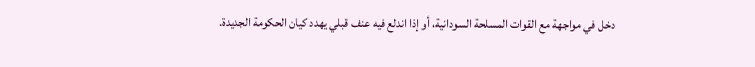دخل في مواجهة مع القوات المسلحة السودانية، أو إذا اندلع فيه عنف قبلي يهدد كيان الحكومة الجديدة.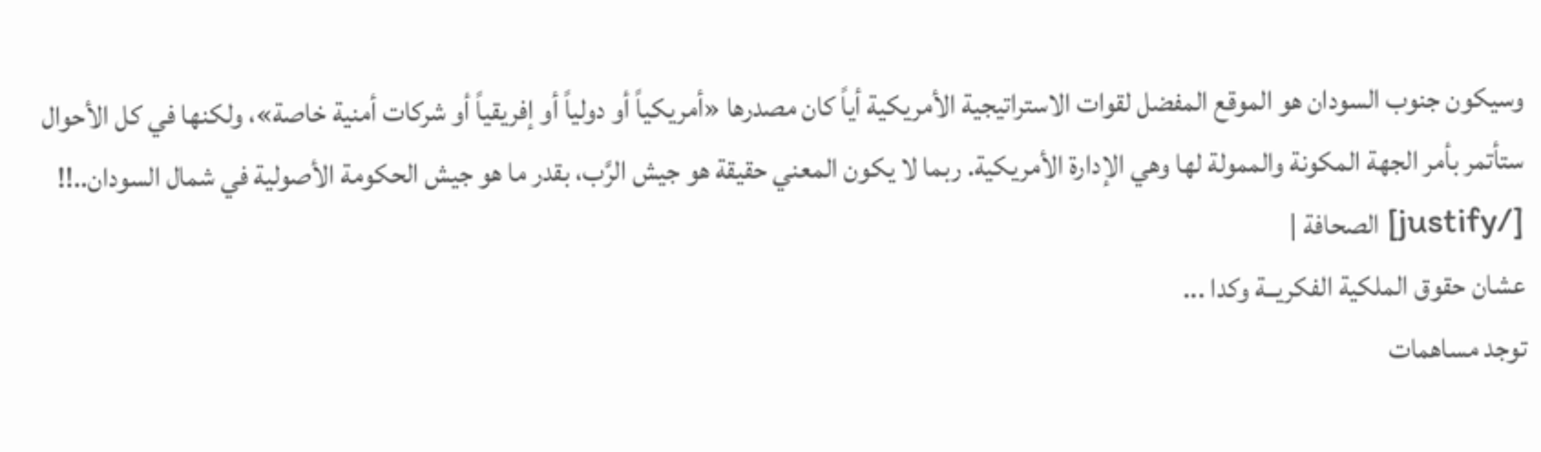وسيكون جنوب السودان هو الموقع المفضل لقوات الاستراتيجية الأمريكية أياً كان مصدرها «أمريكياً أو دولياً أو إفريقياً أو شركات أمنية خاصة»، ولكنها في كل الأحوال ستأتمر بأمر الجهة المكونة والممولة لها وهي الإدارة الأمريكية. ربما لا يكون المعني حقيقة هو جيش الرَّب، بقدر ما هو جيش الحكومة الأصولية في شمال السودان..!! [/justify] الصحافة |
عشان حقوق الملكية الفكريــة وكدا ...
توجد مساهمات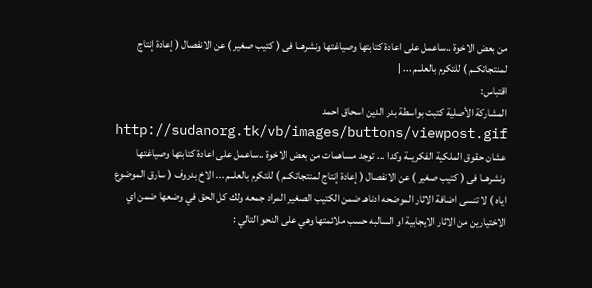من بعض الاخوة ..ساعمل على اعادة كتابتها وصياغتها ونشرهــا فى ( كتيب صغير ) عن الانفصال ( إعادة إنتاج لمنتجاتكــم ) للتكرم بالعلــم ... |
اقتباس:
المشاركة الأصلية كتبت بواسطة بدر الدين اسحاق احمد http://sudanorg.tk/vb/images/buttons/viewpost.gif عشان حقوق الملكية الفكريــة وكدا ... توجد مساهمات من بعض الاخوة ..ساعمل على اعادة كتابتها وصياغتها ونشرهــا فى ( كتيب صغير ) عن الانفصال ( إعادة إنتاج لمنتجاتكــم ) للتكرم بالعلــم ... الاخ بدروف ( سارق الموضوع اياه ) لا تنسى اضافة الاثار الموضحه ادناهـ ضمن الكتيب الصغير المراد جمعه ولك كل الحق في وضعها ضمن اي الاختيارين من الاثار الايجابية او السالبه حسب ملائمتها وهي على النحو التالي :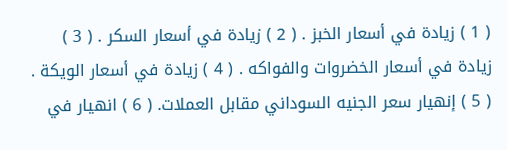( 1 ) زيادة في أسعار الخبز . ( 2 ) زيادة في أسعار السكر . ( 3 ) زيادة في أسعار الخضروات والفواكه . ( 4 ) زيادة في أسعار الويكة . ( 5 ) إنهيار سعر الجنيه السوداني مقابل العملات. ( 6 ) انهيار في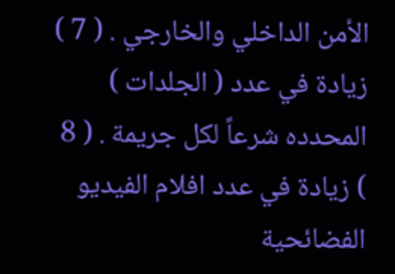الأمن الداخلي والخارجي . ( 7 ) زيادة في عدد ( الجلدات ) المحدده شرعاً لكل جريمة . ( 8 ) زيادة في عدد افلام الفيديو الفضائحية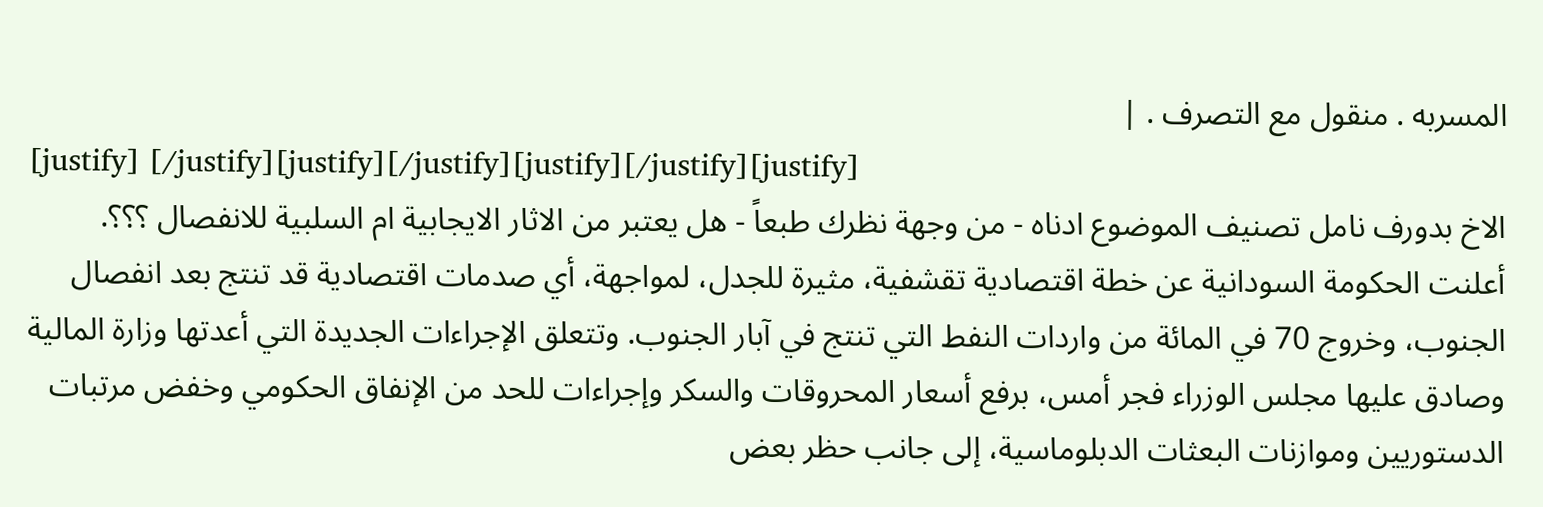المسربه . منقول مع التصرف . |
[justify] [/justify][justify][/justify][justify][/justify][justify]
الاخ بدورف نامل تصنيف الموضوع ادناه - من وجهة نظرك طبعاً - هل يعتبر من الاثار الايجابية ام السلبية للانفصال ؟؟؟. أعلنت الحكومة السودانية عن خطة اقتصادية تقشفية، مثيرة للجدل، لمواجهة، أي صدمات اقتصادية قد تنتج بعد انفصال الجنوب، وخروج 70 في المائة من واردات النفط التي تنتج في آبار الجنوب. وتتعلق الإجراءات الجديدة التي أعدتها وزارة المالية وصادق عليها مجلس الوزراء فجر أمس، برفع أسعار المحروقات والسكر وإجراءات للحد من الإنفاق الحكومي وخفض مرتبات الدستوريين وموازنات البعثات الدبلوماسية، إلى جانب حظر بعض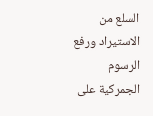السلع من الاستيراد ورفع الرسوم الجمركية على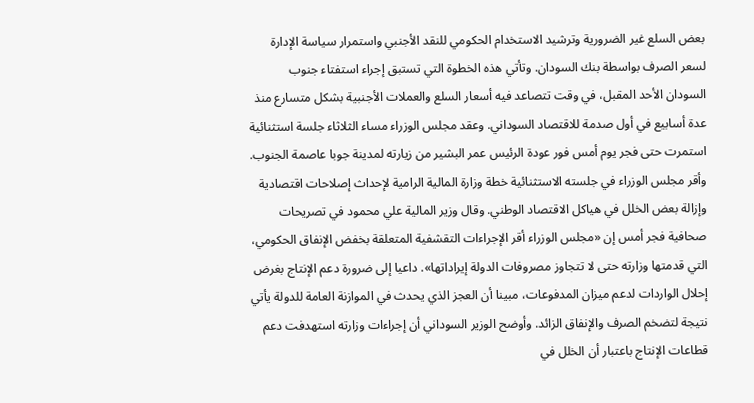بعض السلع غير الضرورية وترشيد الاستخدام الحكومي للنقد الأجنبي واستمرار سياسة الإدارة لسعر الصرف بواسطة بنك السودان. وتأتي هذه الخطوة التي تستبق إجراء استفتاء جنوب السودان الأحد المقبل، في وقت تتصاعد فيه أسعار السلع والعملات الأجنبية بشكل متسارع منذ عدة أسابيع في أول صدمة للاقتصاد السوداني. وعقد مجلس الوزراء مساء الثلاثاء جلسة استثنائية استمرت حتى فجر يوم أمس فور عودة الرئيس عمر البشير من زيارته لمدينة جوبا عاصمة الجنوب. وأقر مجلس الوزراء في جلسته الاستثنائية خطة وزارة المالية الرامية لإحداث إصلاحات اقتصادية وإزالة بعض الخلل في هياكل الاقتصاد الوطني. وقال وزير المالية علي محمود في تصريحات صحافية فجر أمس إن «مجلس الوزراء أقر الإجراءات التقشفية المتعلقة بخفض الإنفاق الحكومي، التي قدمتها وزارته حتى لا تتجاوز مصروفات الدولة إيراداتها». داعيا إلى ضرورة دعم الإنتاج بغرض إحلال الواردات لدعم ميزان المدفوعات، مبينا أن العجز الذي يحدث في الموازنة العامة للدولة يأتي نتيجة لتضخم الصرف والإنفاق الزائد. وأوضح الوزير السوداني أن إجراءات وزارته استهدفت دعم قطاعات الإنتاج باعتبار أن الخلل في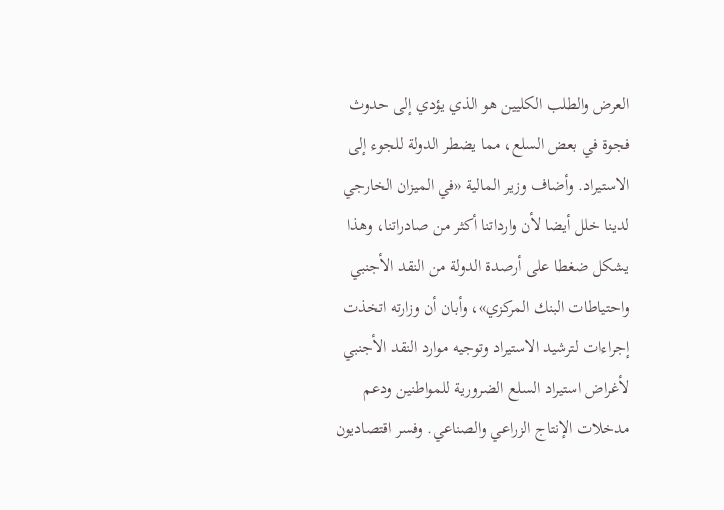العرض والطلب الكليين هو الذي يؤدي إلى حدوث فجوة في بعض السلع، مما يضطر الدولة للجوء إلى الاستيراد. وأضاف وزير المالية «في الميزان الخارجي لدينا خلل أيضا لأن وارداتنا أكثر من صادراتنا، وهذا يشكل ضغطا على أرصدة الدولة من النقد الأجنبي واحتياطات البنك المركزي»، وأبان أن وزارته اتخذت إجراءات لترشيد الاستيراد وتوجيه موارد النقد الأجنبي لأغراض استيراد السلع الضرورية للمواطنين ودعم مدخلات الإنتاج الزراعي والصناعي. وفسر اقتصاديون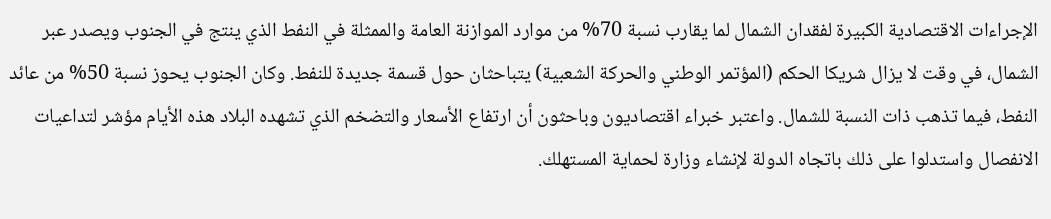الإجراءات الاقتصادية الكبيرة لفقدان الشمال لما يقارب نسبة 70% من موارد الموازنة العامة والممثلة في النفط الذي ينتج في الجنوب ويصدر عبر الشمال، في وقت لا يزال شريكا الحكم (المؤتمر الوطني والحركة الشعبية) يتباحثان حول قسمة جديدة للنفط. وكان الجنوب يحوز نسبة 50% من عائد النفط، فيما تذهب ذات النسبة للشمال. واعتبر خبراء اقتصاديون وباحثون أن ارتفاع الأسعار والتضخم الذي تشهده البلاد هذه الأيام مؤشر لتداعيات الانفصال واستدلوا على ذلك باتجاه الدولة لإنشاء وزارة لحماية المستهلك.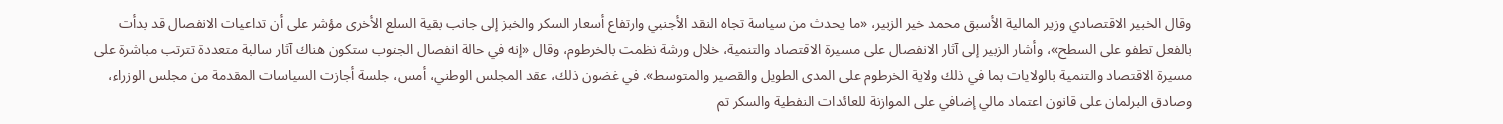وقال الخبير الاقتصادي وزير المالية الأسبق محمد خير الزبير، «ما يحدث من سياسة تجاه النقد الأجنبي وارتفاع أسعار السكر والخبز إلى جانب بقية السلع الأخرى مؤشر على أن تداعيات الانفصال قد بدأت بالفعل تطفو على السطح»، وأشار الزبير إلى آثار الانفصال على مسيرة الاقتصاد والتنمية، خلال ورشة نظمت بالخرطوم، وقال «إنه في حالة انفصال الجنوب ستكون هناك آثار سالبة متعددة تترتب مباشرة على مسيرة الاقتصاد والتنمية بالولايات بما في ذلك ولاية الخرطوم على المدى الطويل والقصير والمتوسط». في غضون ذلك، عقد المجلس الوطني، أمس، جلسة أجازت السياسات المقدمة من مجلس الوزراء، وصادق البرلمان على قانون اعتماد مالي إضافي على الموازنة للعائدات النفطية والسكر تم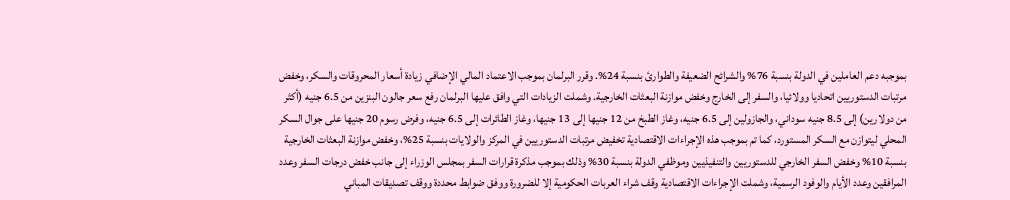بموجبه دعم العاملين في الدولة بنسبة 76% والشرائح الضعيفة والطوارئ بنسبة 24%. وقرر البرلمان بموجب الاعتماد المالي الإضافي زيادة أسعار المحروقات والسكر، وخفض مرتبات الدستوريين اتحاديا وولائيا، والسفر إلى الخارج وخفض موازنة البعثات الخارجية. وشملت الزيادات التي وافق عليها البرلمان رفع سعر جالون البنزين من 6.5 جنيه (أكثر من دولارين) إلى 8.5 جنيه سوداني، والجازولين إلى 6.5 جنيه، وغاز الطبخ من 12 جنيها إلى 13 جنيها، وغاز الطائرات إلى 6.5 جنيه، وفرض رسوم 20 جنيها على جوال السكر المحلي ليتوازن مع السكر المستورد، كما تم بموجب هذه الإجراءات الاقتصادية تخفيض مرتبات الدستوريين في المركز والولايات بنسبة 25%، وخفض موازنة البعثات الخارجية بنسبة 10% وخفض السفر الخارجي للدستوريين والتنفيذيين وموظفي الدولة بنسبة 30% وذلك بموجب مذكرة قرارات السفر بمجلس الوزراء إلى جانب خفض درجات السفر وعدد المرافقين وعدد الأيام والوفود الرسمية، وشملت الإجراءات الاقتصادية وقف شراء العربات الحكومية إلا للضرورة ووفق ضوابط محددة ووقف تصديقات المباني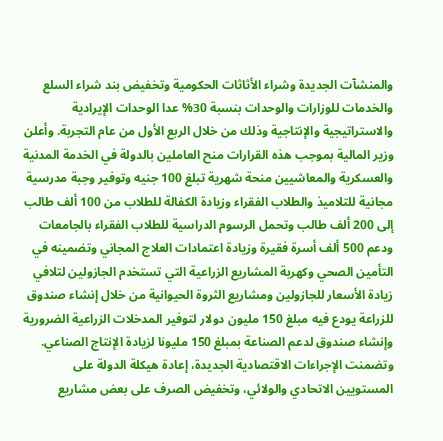والمنشآت الجديدة وشراء الأثاثات الحكومية وتخفيض بند شراء السلع والخدمات للوزارات والوحدات بنسبة 30% عدا الوحدات الإيرادية والاستراتيجية والإنتاجية وذلك من خلال الربع الأول من عام التجربة. وأعلن وزير المالية بموجب هذه القرارات منح العاملين بالدولة في الخدمة المدنية والعسكرية والمعاشيين منحة شهرية تبلغ 100 جنيه وتوفير وجبة مدرسية مجانية للتلاميذ والطلاب الفقراء وزيادة الكفالة للطلاب من 100 ألف طالب إلى 200 ألف طالب وتحمل الرسوم الدراسية للطلاب الفقراء بالجامعات ودعم 500 ألف أسرة فقيرة وزيادة اعتمادات العلاج المجاني وتضمينه في التأمين الصحي وكهربة المشاريع الزراعية التي تستخدم الجازولين لتلافي زيادة الأسعار للجازولين ومشاريع الثروة الحيوانية من خلال إنشاء صندوق للزراعة يودع فيه مبلغ 150 مليون دولار لتوفير المدخلات الزراعية الضرورية وإنشاء صندوق لدعم الصناعة بمبلغ 150 مليونا لزيادة الإنتاج الصناعي. وتضمنت الإجراءات الاقتصادية الجديدة، إعادة هيكلة الدولة على المستويين الاتحادي والولائي، وتخفيض الصرف على بعض مشاريع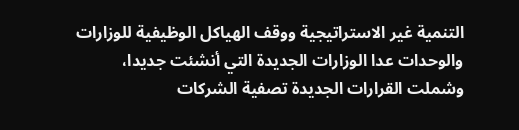التنمية غير الاستراتيجية ووقف الهياكل الوظيفية للوزارات والوحدات عدا الوزارات الجديدة التي أنشئت جديدا، وشملت القرارات الجديدة تصفية الشركات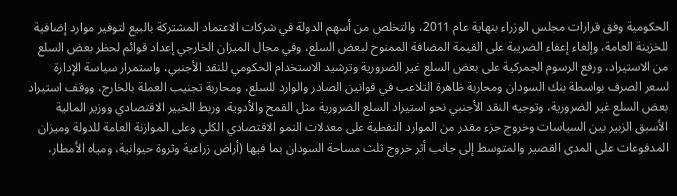الحكومية وفق قرارات مجلس الوزراء بنهاية عام 2011، والتخلص من أسهم الدولة في شركات الاعتماد المشتركة بالبيع لتوفير موارد إضافية للخزينة العامة، وإلغاء إعفاء الضريبة على القيمة المضافة الممنوح لبعض السلع، وفي مجال الميزان الخارجي إعداد قوائم لحظر بعض السلع من الاستيراد، ورفع الرسوم الجمركية على بعض السلع غير الضرورية وترشيد الاستخدام الحكومي للنقد الأجنبي، واستمرار سياسة الإدارة لسعر الصرف بواسطة بنك السودان ومحاربة ظاهرة التلاعب في قوانين الصادر والوارد للسلع، ومحاربة تجنيب العملة بالخارج، ووقف استيراد بعض السلع غير الضرورية، وتوجيه النقد الأجنبي نحو استيراد السلع الضرورية مثل القمح والأدوية، وربط الخبير الاقتصادي ووزير المالية الأسبق الزبير بين السياسات وخروج جزء مقدر من الموارد النفطية على معدلات النمو الاقتصادي الكلي وعلى الموازنة العامة للدولة وميزان المدفوعات على المدى القصير والمتوسط إلى جانب أثر خروج ثلث مساحة السودان بما فيها (أراض زراعية وثروة حيوانية، ومياه الأمطار،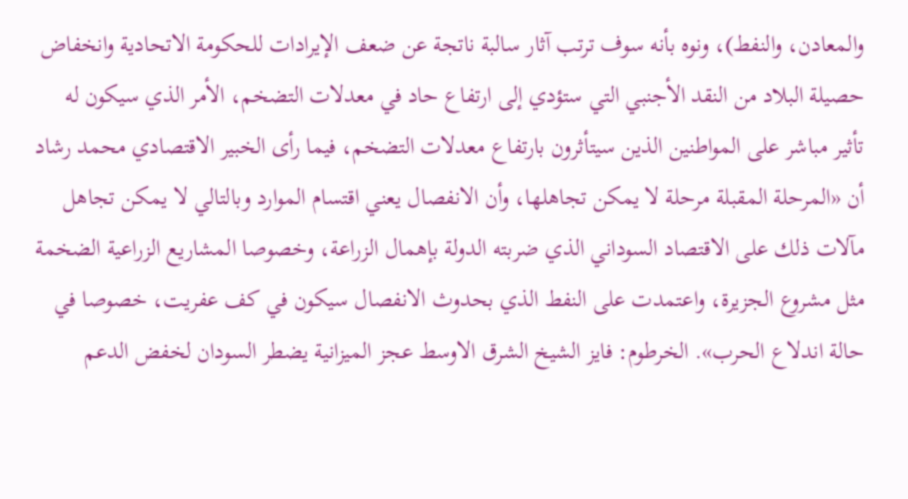والمعادن، والنفط)، ونوه بأنه سوف ترتب آثار سالبة ناتجة عن ضعف الإيرادات للحكومة الاتحادية وانخفاض حصيلة البلاد من النقد الأجنبي التي ستؤدي إلى ارتفاع حاد في معدلات التضخم، الأمر الذي سيكون له تأثير مباشر على المواطنين الذين سيتأثرون بارتفاع معدلات التضخم، فيما رأى الخبير الاقتصادي محمد رشاد أن «المرحلة المقبلة مرحلة لا يمكن تجاهلها، وأن الانفصال يعني اقتسام الموارد وبالتالي لا يمكن تجاهل مآلات ذلك على الاقتصاد السوداني الذي ضربته الدولة بإهمال الزراعة، وخصوصا المشاريع الزراعية الضخمة مثل مشروع الجزيرة، واعتمدت على النفط الذي بحدوث الانفصال سيكون في كف عفريت، خصوصا في حالة اندلاع الحرب». الخرطوم: فايز الشيخ الشرق الاوسط عجز الميزانية يضطر السودان لخفض الدعم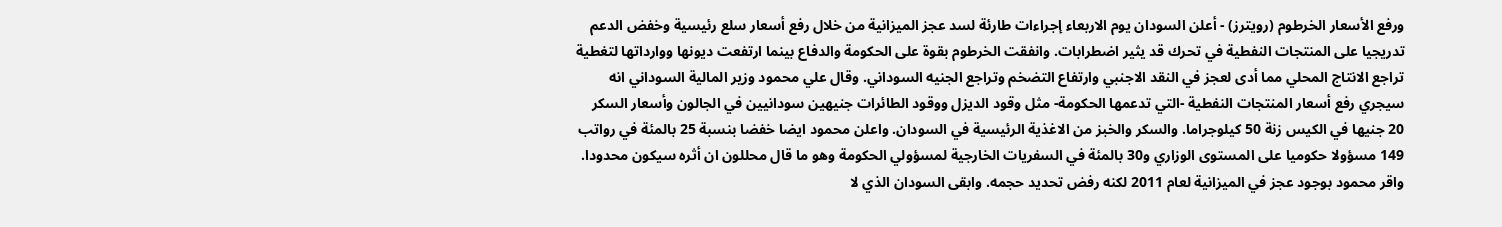ورفع الأسعار الخرطوم (رويترز) - أعلن السودان يوم الاربعاء إجراءات طارئة لسد عجز الميزانية من خلال رفع أسعار سلع رئيسية وخفض الدعم تدريجيا على المنتجات النفطية في تحرك قد يثير اضطرابات. وانفقت الخرطوم بقوة على الحكومة والدفاع بينما ارتفعت ديونها ووارداتها لتغطية تراجع الانتاج المحلي مما أدى لعجز في النقد الاجنبي وارتفاع التضخم وتراجع الجنيه السوداني. وقال علي محمود وزير المالية السوداني انه سيجري رفع أسعار المنتجات النفطية -التي تدعمها الحكومة- مثل وقود الديزل ووقود الطائرات جنيهين سودانيين في الجالون وأسعار السكر 20 جنيها في الكيس زنة 50 كيلوجراما. والسكر والخبز من الاغذية الرئيسية في السودان. واعلن محمود ايضا خفضا بنسبة 25 بالمئة في رواتب 149 مسؤولا حكوميا على المستوى الوزاري و30 بالمئة في السفريات الخارجية لمسؤولي الحكومة وهو ما قال محللون ان أثره سيكون محدودا. واقر محمود بوجود عجز في الميزانية لعام 2011 لكنه رفض تحديد حجمه. وابقى السودان الذي لا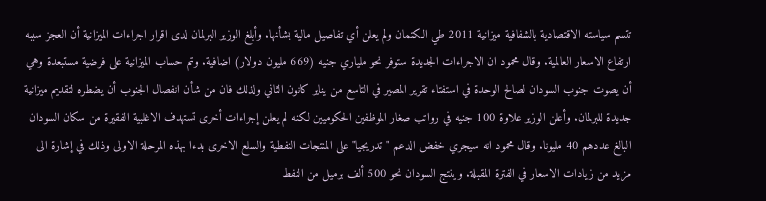تتسم سياسته الاقتصادية بالشفافية ميزانية 2011 طي الكتمان ولم يعلن أي تفاصيل مالية بشأنها. وأبلغ الوزير البرلمان لدى اقرار اجراءات الميزانية أن العجز سببه ارتفاع الاسعار العالمية. وقال محمود ان الاجراءات الجديدة ستوفر نحو ملياري جنيه (669 مليون دولار) اضافية. وتم حساب الميزانية على فرضية مستبعدة وهي أن يصوت جنوب السودان لصالح الوحدة في استفتاء تقرير المصير في التاسع من يناير كانون الثاني ولذلك فان من شأن انفصال الجنوب أن يضطره لتقديم ميزانية جديدة للبرلمان. وأعلن الوزير علاوة 100 جنيه في رواتب صغار الموظفين الحكوميين لكنه لم يعلن إجراءات أخرى تستهدف الاغلبية الفقيرة من سكان السودان البالغ عددهم 40 مليونا. وقال محمود انه سيجري خفض الدعم "تدريجيا" على المنتجات النفطية والسلع الاخرى بدءا بهذه المرحلة الاولى وذلك في إشارة الى مزيد من زيادات الاسعار في الفترة المقبلة. وينتج السودان نحو 500 ألف برميل من النفط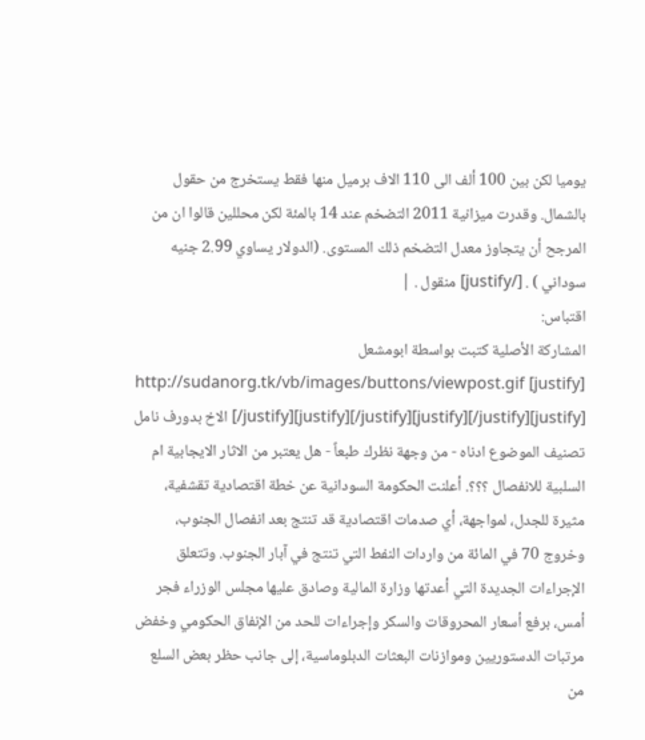يوميا لكن بين 100 ألف الى 110 الاف برميل منها فقط يستخرج من حقول بالشمال. وقدرت ميزانية 2011 التضخم عند 14 بالمئة لكن محللين قالوا ان من المرجح أن يتجاوز معدل التضخم ذلك المستوى. (الدولار يساوي 2.99 جنيه سوداني ) . [/justify] منقول . |
اقتباس:
المشاركة الأصلية كتبت بواسطة ابومشعل http://sudanorg.tk/vb/images/buttons/viewpost.gif [justify] [/justify][justify][/justify][justify][/justify][justify] الاخ بدورف نامل تصنيف الموضوع ادناه - من وجهة نظرك طبعاً - هل يعتبر من الاثار الايجابية ام السلبية للانفصال ؟؟؟. أعلنت الحكومة السودانية عن خطة اقتصادية تقشفية، مثيرة للجدل، لمواجهة، أي صدمات اقتصادية قد تنتج بعد انفصال الجنوب، وخروج 70 في المائة من واردات النفط التي تنتج في آبار الجنوب. وتتعلق الإجراءات الجديدة التي أعدتها وزارة المالية وصادق عليها مجلس الوزراء فجر أمس، برفع أسعار المحروقات والسكر وإجراءات للحد من الإنفاق الحكومي وخفض مرتبات الدستوريين وموازنات البعثات الدبلوماسية، إلى جانب حظر بعض السلع من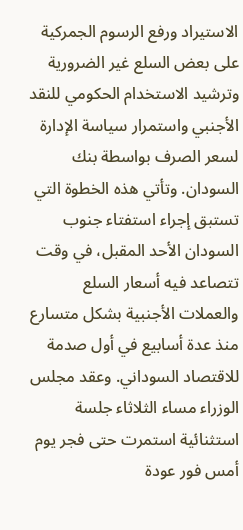الاستيراد ورفع الرسوم الجمركية على بعض السلع غير الضرورية وترشيد الاستخدام الحكومي للنقد الأجنبي واستمرار سياسة الإدارة لسعر الصرف بواسطة بنك السودان. وتأتي هذه الخطوة التي تستبق إجراء استفتاء جنوب السودان الأحد المقبل، في وقت تتصاعد فيه أسعار السلع والعملات الأجنبية بشكل متسارع منذ عدة أسابيع في أول صدمة للاقتصاد السوداني. وعقد مجلس الوزراء مساء الثلاثاء جلسة استثنائية استمرت حتى فجر يوم أمس فور عودة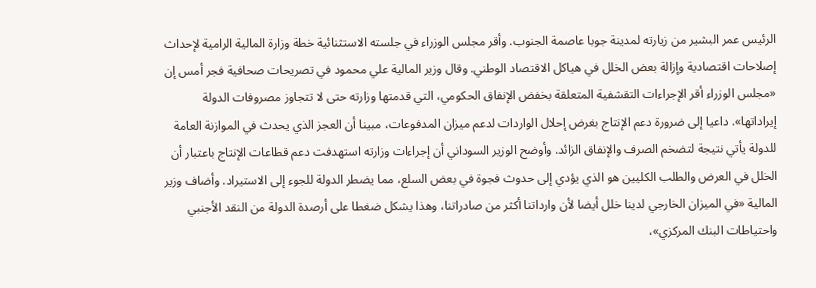الرئيس عمر البشير من زيارته لمدينة جوبا عاصمة الجنوب. وأقر مجلس الوزراء في جلسته الاستثنائية خطة وزارة المالية الرامية لإحداث إصلاحات اقتصادية وإزالة بعض الخلل في هياكل الاقتصاد الوطني. وقال وزير المالية علي محمود في تصريحات صحافية فجر أمس إن «مجلس الوزراء أقر الإجراءات التقشفية المتعلقة بخفض الإنفاق الحكومي، التي قدمتها وزارته حتى لا تتجاوز مصروفات الدولة إيراداتها». داعيا إلى ضرورة دعم الإنتاج بغرض إحلال الواردات لدعم ميزان المدفوعات، مبينا أن العجز الذي يحدث في الموازنة العامة للدولة يأتي نتيجة لتضخم الصرف والإنفاق الزائد. وأوضح الوزير السوداني أن إجراءات وزارته استهدفت دعم قطاعات الإنتاج باعتبار أن الخلل في العرض والطلب الكليين هو الذي يؤدي إلى حدوث فجوة في بعض السلع، مما يضطر الدولة للجوء إلى الاستيراد. وأضاف وزير المالية «في الميزان الخارجي لدينا خلل أيضا لأن وارداتنا أكثر من صادراتنا، وهذا يشكل ضغطا على أرصدة الدولة من النقد الأجنبي واحتياطات البنك المركزي»،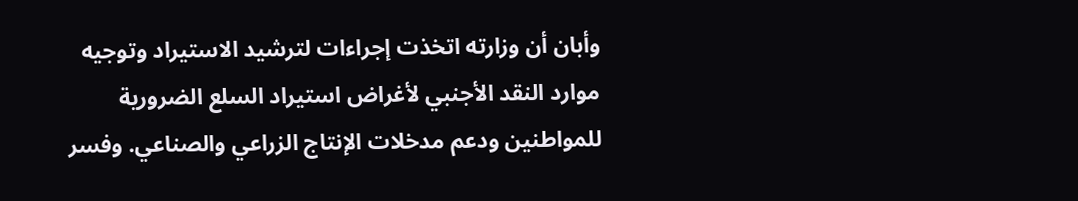وأبان أن وزارته اتخذت إجراءات لترشيد الاستيراد وتوجيه موارد النقد الأجنبي لأغراض استيراد السلع الضرورية للمواطنين ودعم مدخلات الإنتاج الزراعي والصناعي. وفسر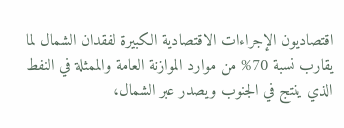اقتصاديون الإجراءات الاقتصادية الكبيرة لفقدان الشمال لما يقارب نسبة 70% من موارد الموازنة العامة والممثلة في النفط الذي ينتج في الجنوب ويصدر عبر الشمال،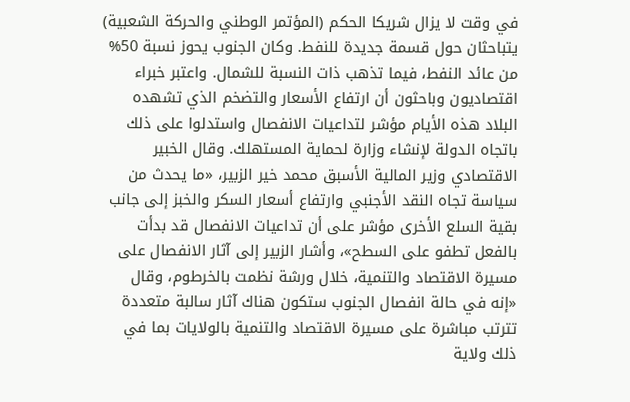في وقت لا يزال شريكا الحكم (المؤتمر الوطني والحركة الشعبية) يتباحثان حول قسمة جديدة للنفط. وكان الجنوب يحوز نسبة 50% من عائد النفط، فيما تذهب ذات النسبة للشمال. واعتبر خبراء اقتصاديون وباحثون أن ارتفاع الأسعار والتضخم الذي تشهده البلاد هذه الأيام مؤشر لتداعيات الانفصال واستدلوا على ذلك باتجاه الدولة لإنشاء وزارة لحماية المستهلك. وقال الخبير الاقتصادي وزير المالية الأسبق محمد خير الزبير، «ما يحدث من سياسة تجاه النقد الأجنبي وارتفاع أسعار السكر والخبز إلى جانب بقية السلع الأخرى مؤشر على أن تداعيات الانفصال قد بدأت بالفعل تطفو على السطح»، وأشار الزبير إلى آثار الانفصال على مسيرة الاقتصاد والتنمية، خلال ورشة نظمت بالخرطوم، وقال «إنه في حالة انفصال الجنوب ستكون هناك آثار سالبة متعددة تترتب مباشرة على مسيرة الاقتصاد والتنمية بالولايات بما في ذلك ولاية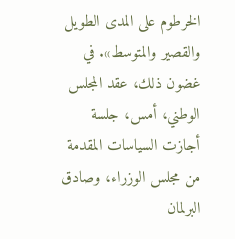الخرطوم على المدى الطويل والقصير والمتوسط». في غضون ذلك، عقد المجلس الوطني، أمس، جلسة أجازت السياسات المقدمة من مجلس الوزراء، وصادق البرلمان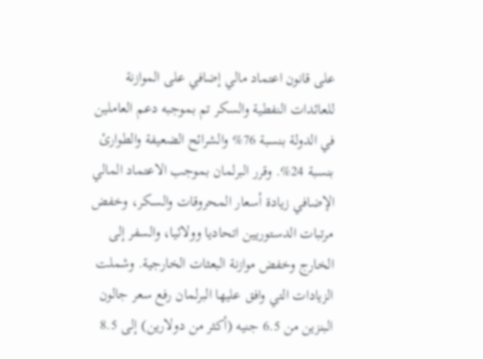على قانون اعتماد مالي إضافي على الموازنة للعائدات النفطية والسكر تم بموجبه دعم العاملين في الدولة بنسبة 76% والشرائح الضعيفة والطوارئ بنسبة 24%. وقرر البرلمان بموجب الاعتماد المالي الإضافي زيادة أسعار المحروقات والسكر، وخفض مرتبات الدستوريين اتحاديا وولائيا، والسفر إلى الخارج وخفض موازنة البعثات الخارجية. وشملت الزيادات التي وافق عليها البرلمان رفع سعر جالون البنزين من 6.5 جنيه (أكثر من دولارين) إلى 8.5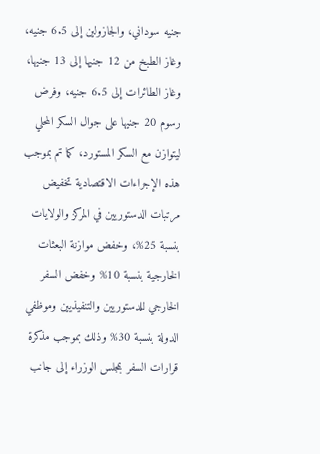جنيه سوداني، والجازولين إلى 6.5 جنيه، وغاز الطبخ من 12 جنيها إلى 13 جنيها، وغاز الطائرات إلى 6.5 جنيه، وفرض رسوم 20 جنيها على جوال السكر المحلي ليتوازن مع السكر المستورد، كما تم بموجب هذه الإجراءات الاقتصادية تخفيض مرتبات الدستوريين في المركز والولايات بنسبة 25%، وخفض موازنة البعثات الخارجية بنسبة 10% وخفض السفر الخارجي للدستوريين والتنفيذيين وموظفي الدولة بنسبة 30% وذلك بموجب مذكرة قرارات السفر بمجلس الوزراء إلى جانب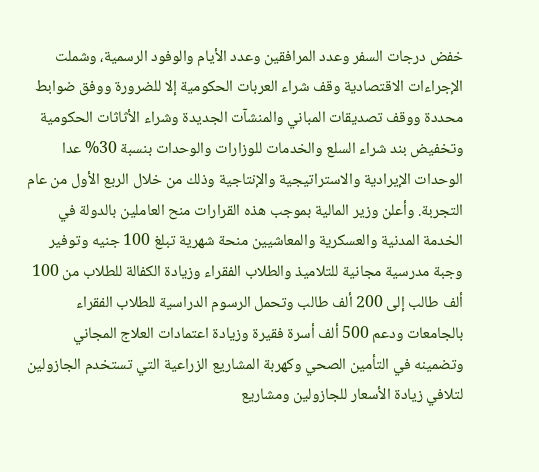خفض درجات السفر وعدد المرافقين وعدد الأيام والوفود الرسمية، وشملت الإجراءات الاقتصادية وقف شراء العربات الحكومية إلا للضرورة ووفق ضوابط محددة ووقف تصديقات المباني والمنشآت الجديدة وشراء الأثاثات الحكومية وتخفيض بند شراء السلع والخدمات للوزارات والوحدات بنسبة 30% عدا الوحدات الإيرادية والاستراتيجية والإنتاجية وذلك من خلال الربع الأول من عام التجربة. وأعلن وزير المالية بموجب هذه القرارات منح العاملين بالدولة في الخدمة المدنية والعسكرية والمعاشيين منحة شهرية تبلغ 100 جنيه وتوفير وجبة مدرسية مجانية للتلاميذ والطلاب الفقراء وزيادة الكفالة للطلاب من 100 ألف طالب إلى 200 ألف طالب وتحمل الرسوم الدراسية للطلاب الفقراء بالجامعات ودعم 500 ألف أسرة فقيرة وزيادة اعتمادات العلاج المجاني وتضمينه في التأمين الصحي وكهربة المشاريع الزراعية التي تستخدم الجازولين لتلافي زيادة الأسعار للجازولين ومشاريع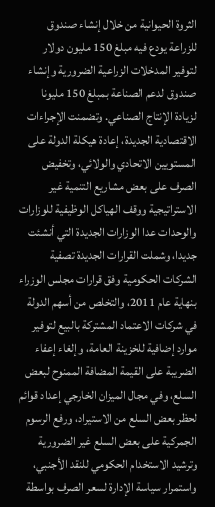الثروة الحيوانية من خلال إنشاء صندوق للزراعة يودع فيه مبلغ 150 مليون دولار لتوفير المدخلات الزراعية الضرورية وإنشاء صندوق لدعم الصناعة بمبلغ 150 مليونا لزيادة الإنتاج الصناعي. وتضمنت الإجراءات الاقتصادية الجديدة، إعادة هيكلة الدولة على المستويين الاتحادي والولائي، وتخفيض الصرف على بعض مشاريع التنمية غير الاستراتيجية ووقف الهياكل الوظيفية للوزارات والوحدات عدا الوزارات الجديدة التي أنشئت جديدا، وشملت القرارات الجديدة تصفية الشركات الحكومية وفق قرارات مجلس الوزراء بنهاية عام 2011، والتخلص من أسهم الدولة في شركات الاعتماد المشتركة بالبيع لتوفير موارد إضافية للخزينة العامة، وإلغاء إعفاء الضريبة على القيمة المضافة الممنوح لبعض السلع، وفي مجال الميزان الخارجي إعداد قوائم لحظر بعض السلع من الاستيراد، ورفع الرسوم الجمركية على بعض السلع غير الضرورية وترشيد الاستخدام الحكومي للنقد الأجنبي، واستمرار سياسة الإدارة لسعر الصرف بواسطة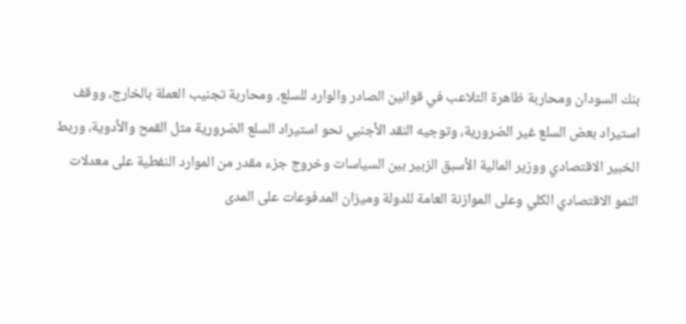بنك السودان ومحاربة ظاهرة التلاعب في قوانين الصادر والوارد للسلع، ومحاربة تجنيب العملة بالخارج، ووقف استيراد بعض السلع غير الضرورية، وتوجيه النقد الأجنبي نحو استيراد السلع الضرورية مثل القمح والأدوية، وربط الخبير الاقتصادي ووزير المالية الأسبق الزبير بين السياسات وخروج جزء مقدر من الموارد النفطية على معدلات النمو الاقتصادي الكلي وعلى الموازنة العامة للدولة وميزان المدفوعات على المدى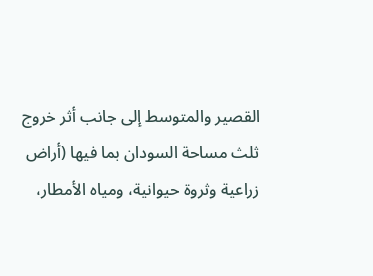القصير والمتوسط إلى جانب أثر خروج ثلث مساحة السودان بما فيها (أراض زراعية وثروة حيوانية، ومياه الأمطار،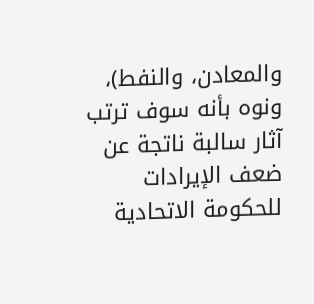والمعادن، والنفط)، ونوه بأنه سوف ترتب آثار سالبة ناتجة عن ضعف الإيرادات للحكومة الاتحادية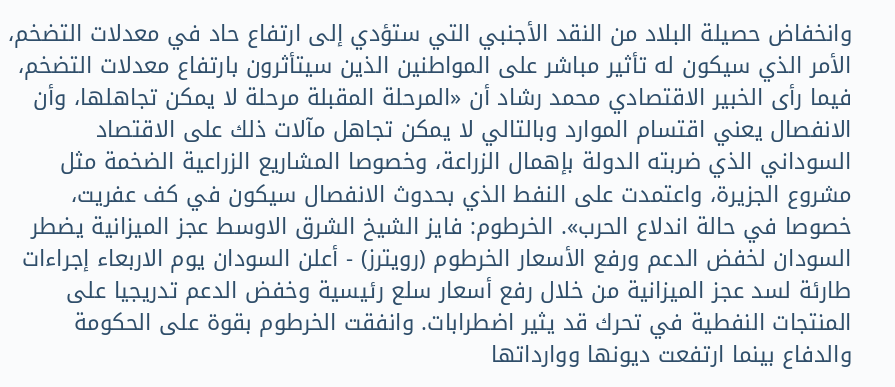وانخفاض حصيلة البلاد من النقد الأجنبي التي ستؤدي إلى ارتفاع حاد في معدلات التضخم، الأمر الذي سيكون له تأثير مباشر على المواطنين الذين سيتأثرون بارتفاع معدلات التضخم، فيما رأى الخبير الاقتصادي محمد رشاد أن «المرحلة المقبلة مرحلة لا يمكن تجاهلها، وأن الانفصال يعني اقتسام الموارد وبالتالي لا يمكن تجاهل مآلات ذلك على الاقتصاد السوداني الذي ضربته الدولة بإهمال الزراعة، وخصوصا المشاريع الزراعية الضخمة مثل مشروع الجزيرة، واعتمدت على النفط الذي بحدوث الانفصال سيكون في كف عفريت، خصوصا في حالة اندلاع الحرب». الخرطوم: فايز الشيخ الشرق الاوسط عجز الميزانية يضطر السودان لخفض الدعم ورفع الأسعار الخرطوم (رويترز) - أعلن السودان يوم الاربعاء إجراءات طارئة لسد عجز الميزانية من خلال رفع أسعار سلع رئيسية وخفض الدعم تدريجيا على المنتجات النفطية في تحرك قد يثير اضطرابات. وانفقت الخرطوم بقوة على الحكومة والدفاع بينما ارتفعت ديونها ووارداتها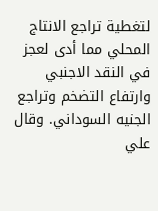لتغطية تراجع الانتاج المحلي مما أدى لعجز في النقد الاجنبي وارتفاع التضخم وتراجع الجنيه السوداني. وقال علي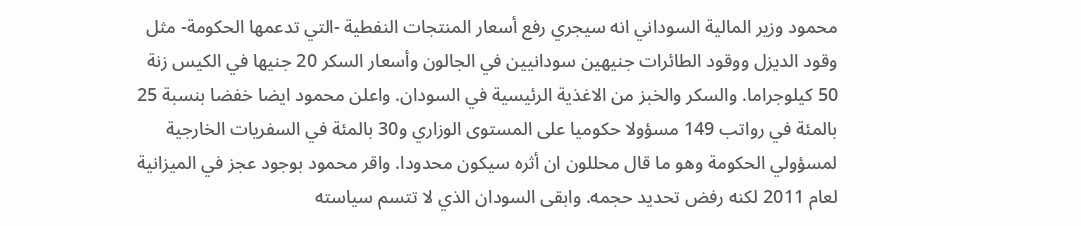محمود وزير المالية السوداني انه سيجري رفع أسعار المنتجات النفطية -التي تدعمها الحكومة- مثل وقود الديزل ووقود الطائرات جنيهين سودانيين في الجالون وأسعار السكر 20 جنيها في الكيس زنة 50 كيلوجراما. والسكر والخبز من الاغذية الرئيسية في السودان. واعلن محمود ايضا خفضا بنسبة 25 بالمئة في رواتب 149 مسؤولا حكوميا على المستوى الوزاري و30 بالمئة في السفريات الخارجية لمسؤولي الحكومة وهو ما قال محللون ان أثره سيكون محدودا. واقر محمود بوجود عجز في الميزانية لعام 2011 لكنه رفض تحديد حجمه. وابقى السودان الذي لا تتسم سياسته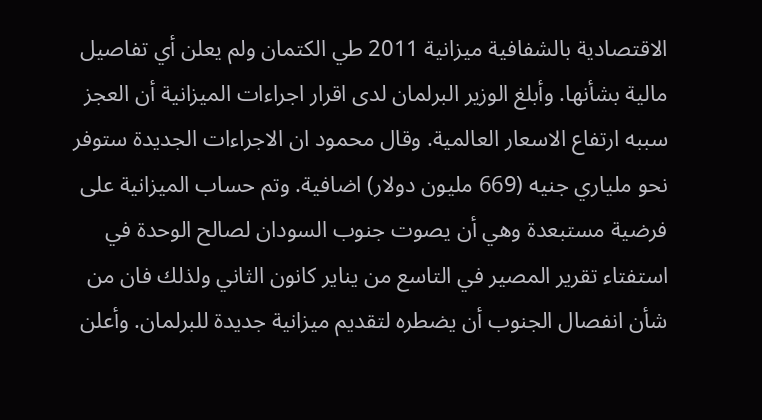الاقتصادية بالشفافية ميزانية 2011 طي الكتمان ولم يعلن أي تفاصيل مالية بشأنها. وأبلغ الوزير البرلمان لدى اقرار اجراءات الميزانية أن العجز سببه ارتفاع الاسعار العالمية. وقال محمود ان الاجراءات الجديدة ستوفر نحو ملياري جنيه (669 مليون دولار) اضافية. وتم حساب الميزانية على فرضية مستبعدة وهي أن يصوت جنوب السودان لصالح الوحدة في استفتاء تقرير المصير في التاسع من يناير كانون الثاني ولذلك فان من شأن انفصال الجنوب أن يضطره لتقديم ميزانية جديدة للبرلمان. وأعلن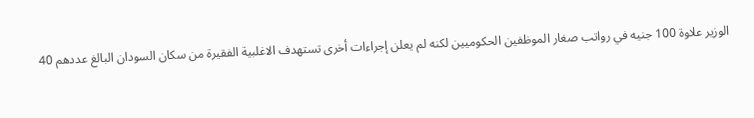الوزير علاوة 100 جنيه في رواتب صغار الموظفين الحكوميين لكنه لم يعلن إجراءات أخرى تستهدف الاغلبية الفقيرة من سكان السودان البالغ عددهم 40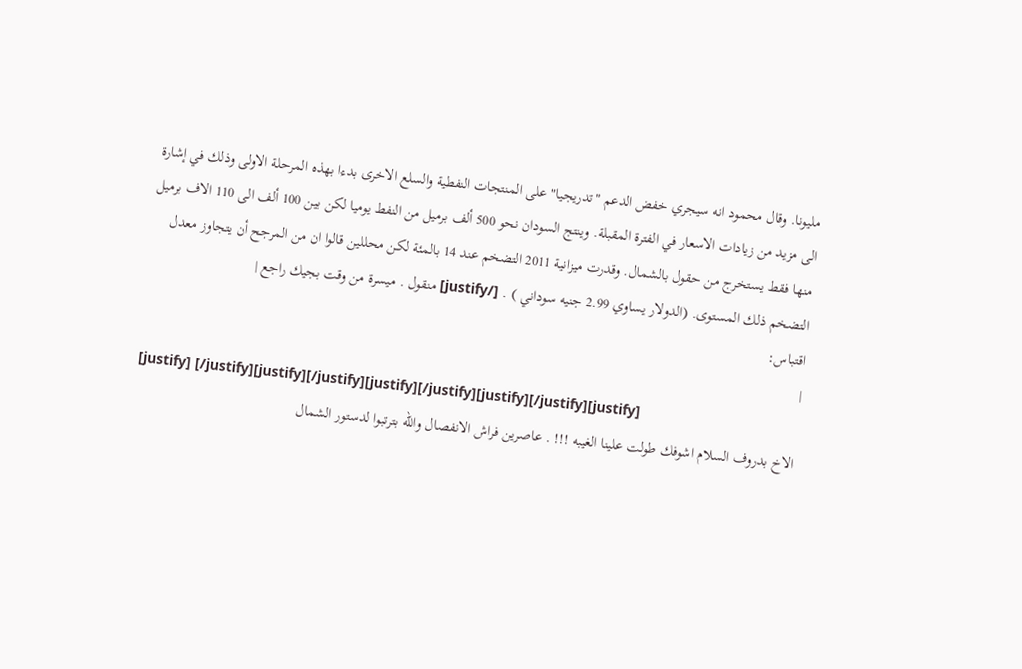مليونا. وقال محمود انه سيجري خفض الدعم "تدريجيا" على المنتجات النفطية والسلع الاخرى بدءا بهذه المرحلة الاولى وذلك في إشارة الى مزيد من زيادات الاسعار في الفترة المقبلة. وينتج السودان نحو 500 ألف برميل من النفط يوميا لكن بين 100 ألف الى 110 الاف برميل منها فقط يستخرج من حقول بالشمال. وقدرت ميزانية 2011 التضخم عند 14 بالمئة لكن محللين قالوا ان من المرجح أن يتجاوز معدل التضخم ذلك المستوى. (الدولار يساوي 2.99 جنيه سوداني ) . [/justify] منقول . ميسرة من وقت بجيك راجع |
اقتباس:
|
[justify] [/justify][justify][/justify][justify][/justify][justify][/justify][justify]
الاخ بدروف السلام اشوفك طولت علينا الغيبه !!! . عاصرين فراش الانفصال والله بترتبوا لدستور الشمال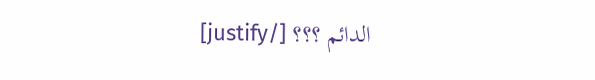الدائم ؟؟؟ [/justify]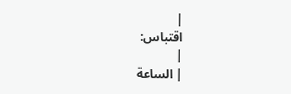|
اقتباس:
|
| الساعة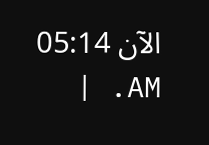الآن 05:14 AM. |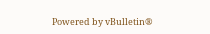Powered by vBulletin®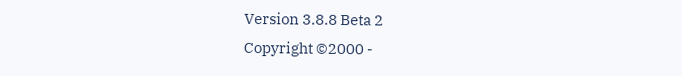Version 3.8.8 Beta 2
Copyright ©2000 -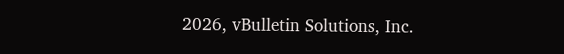2026, vBulletin Solutions, Inc.